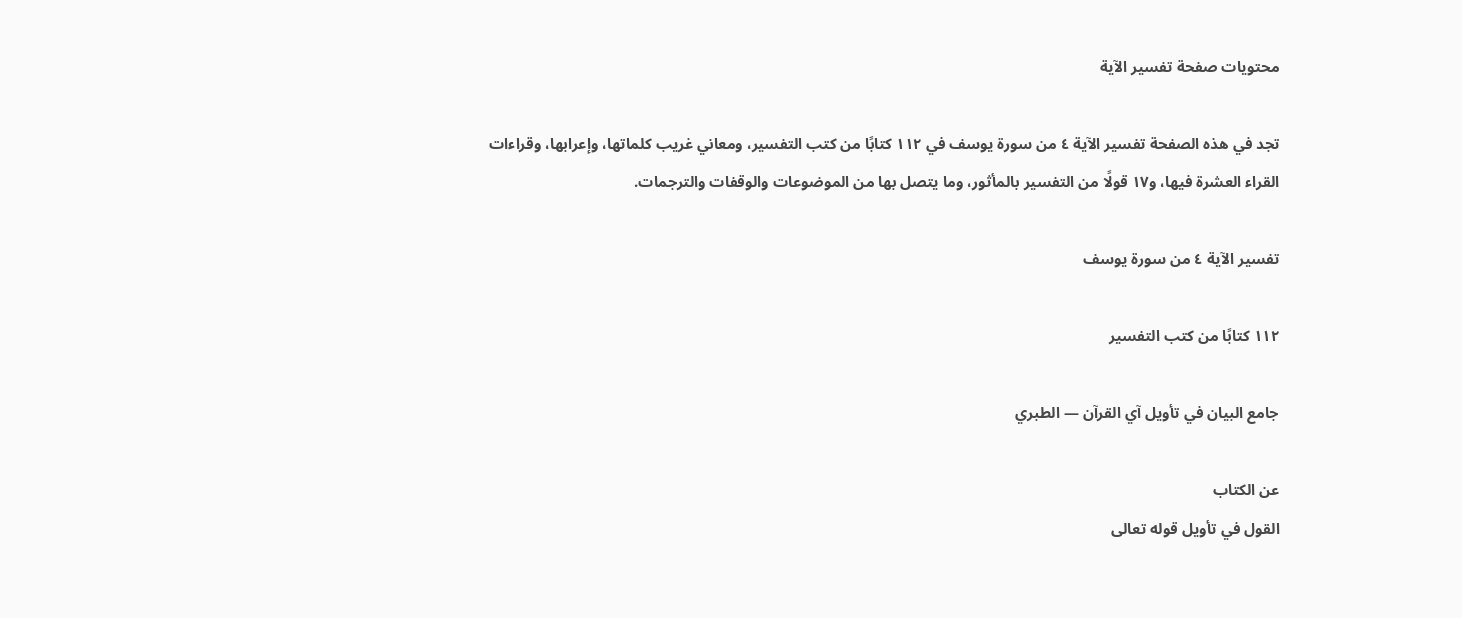محتويات صفحة تفسير الآية

تجد في هذه الصفحة تفسير الآية ٤ من سورة يوسف في ١١٢ كتابًا من كتب التفسير، ومعاني غريب كلماتها، وإعرابها، وقراءات القراء العشرة فيها، و١٧ قولًا من التفسير بالمأثور، وما يتصل بها من الموضوعات والوقفات والترجمات.

تفسير الآية ٤ من سورة يوسف

١١٢ كتابًا من كتب التفسير

جامع البيان في تأويل آي القرآن — الطبري

عن الكتاب
القول في تأويل قوله تعالى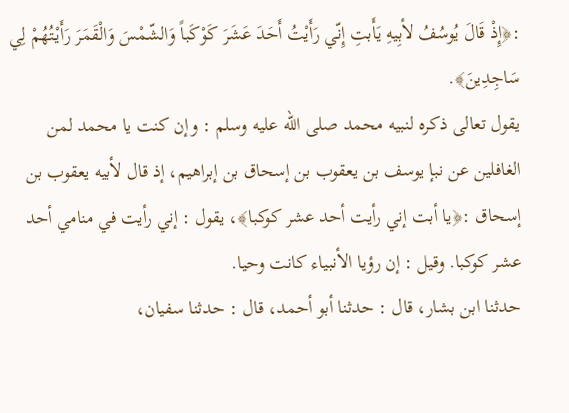:﴿إِذْ قَالَ يُوسُفُ لأبِيهِ يَأَبتِ إِنّي رَأَيْتُ أَحَدَ عَشَرَ كَوْكَباً وَالشّمْسَ وَالْقَمَرَ رَأَيْتُهُمْ لِي سَاجِدِينَ﴾.
يقول تعالى ذكره لنبيه محمد صلى الله عليه وسلم : وإن كنت يا محمد لمن الغافلين عن نبإ يوسف بن يعقوب بن إسحاق بن إبراهيم، إذ قال لأبيه يعقوب بن إسحاق :﴿يا أبت إني رأيت أحد عشر كوكبا﴾، يقول : إني رأيت في منامي أحد عشر كوكبا. وقيل : إن رؤيا الأنبياء كانت وحيا.
حدثنا ابن بشار، قال : حدثنا أبو أحمد، قال : حدثنا سفيان،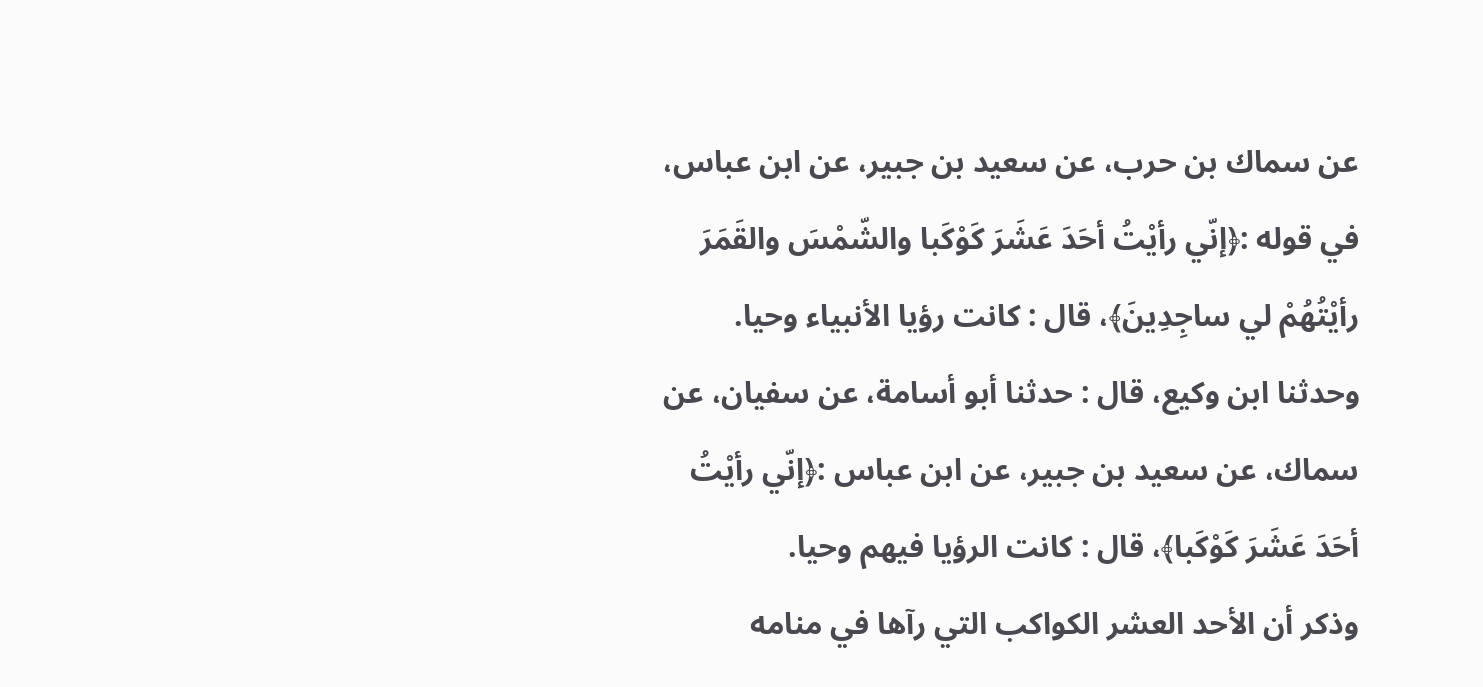عن سماك بن حرب، عن سعيد بن جبير، عن ابن عباس، في قوله :﴿إنّي رأيْتُ أحَدَ عَشَرَ كَوْكَبا والشّمْسَ والقَمَرَ رأيْتُهُمْ لي ساجِدِينَ﴾، قال : كانت رؤيا الأنبياء وحيا.
وحدثنا ابن وكيع، قال : حدثنا أبو أسامة، عن سفيان، عن سماك، عن سعيد بن جبير، عن ابن عباس :﴿إنّي رأيْتُ أحَدَ عَشَرَ كَوْكَبا﴾، قال : كانت الرؤيا فيهم وحيا.
وذكر أن الأحد العشر الكواكب التي رآها في منامه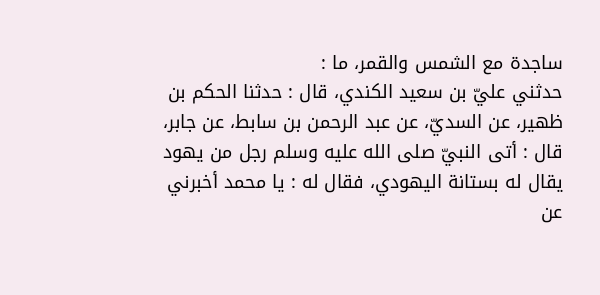ساجدة مع الشمس والقمر، ما :
حدثني عليّ بن سعيد الكندي، قال : حدثنا الحكم بن ظهير، عن السديّ، عن عبد الرحمن بن سابط، عن جابر، قال : أتى النبيّ صلى الله عليه وسلم رجل من يهود يقال له بستانة اليهودي، فقال له : يا محمد أخبرني عن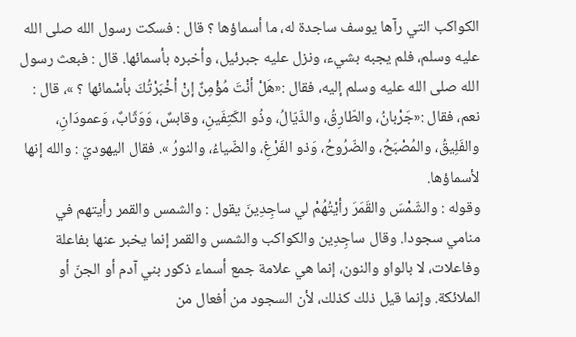الكواكب التي رآها يوسف ساجدة له، ما أسماؤها ؟ قال : فسكت رسول الله صلى الله عليه وسلم، فلم يجبه بشيء، ونزل عليه جبرئيل، وأخبره بأسمائها. قال : فبعث رسول الله صلى الله عليه وسلم إليه، فقال :«هَلْ أنْتَ مُؤْمِنٌ إنْ أخْبَرْتُكَ بأسْمائها ؟ »، قال : نعم، فقال :«جَرْبانُ، والطّارِقُ، والذّيّالُ، وذُو الكَتِفَينِ، وقابسٌ، وَوَثّابٌ، وَعمودَانِ، والفَلِيقُ، والمُصْبَحُ، والضّرُوحُ، وَذو الفَرْغِ، والضّياءُ، والنورُ ». فقال اليهوديّ : والله إنها لأسماؤها.
وقوله : والشّمْسَ والقَمَرَ رأيْتُهُمْ لي ساجِدِينَ يقول : والشمس والقمر رأيتهم في منامي سجودا. وقال ساجِدِين والكواكب والشمس والقمر إنما يخبر عنها بفاعلة وفاعلات، لا بالواو والنون، إنما هي علامة جمع أسماء ذكور بني آدم أو الجنّ أو الملائكة. وإنما قيل ذلك كذلك، لأن السجود من أفعال من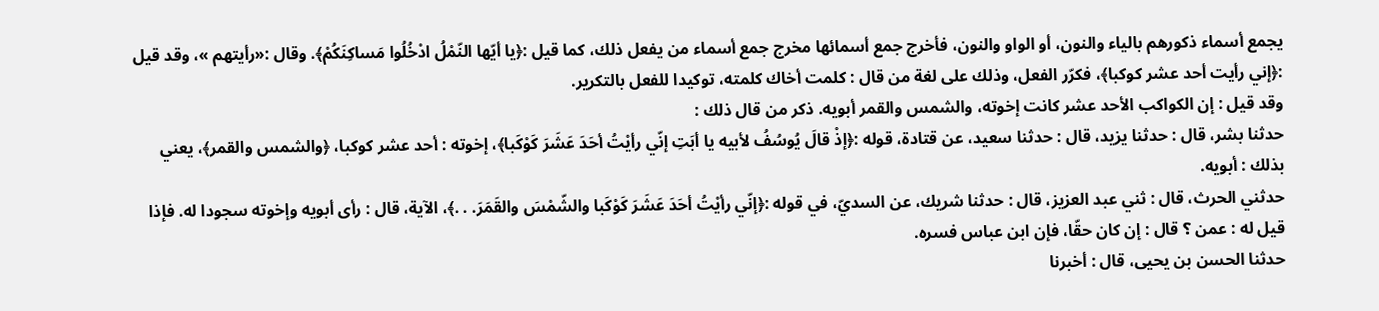يجمع أسماء ذكورهم بالياء والنون، أو الواو والنون، فأخرج جمع أسمائها مخرج جمع أسماء من يفعل ذلك، كما قيل :﴿يا أيّها النّمْلُ ادْخُلُوا مَساكِنَكُمْ﴾. وقال :«رأيتهم »، وقد قيل :﴿إني رأيت أحد عشر كوكبا﴾، فكرّر الفعل، وذلك على لغة من قال : كلمت أخاك كلمته، توكيدا للفعل بالتكرير.
وقد قيل : إن الكواكب الأحد عشر كانت إخوته، والشمس والقمر أبويه. ذكر من قال ذلك :
حدثنا بشر، قال : حدثنا يزيد، قال : حدثنا سعيد، عن قتادة، قوله :﴿إذْ قالَ يُوسُفُ لأبيه يا أبَتِ إنّي رأيْتُ أحَدَ عَشَرَ كَوْكَبا﴾، إخوته : أحد عشر كوكبا، ﴿والشمس والقمر﴾، يعني بذلك : أبويه.
حدثني الحرث، قال : ثني عبد العزيز، قال : حدثنا شريك، عن السديّ، في قوله :﴿إنّي رأيْتُ أحَدَ عَشَرَ كَوْكَبا والشّمْسَ والقَمَرَ. . .﴾، الآية، قال : رأى أبويه وإخوته سجودا له. فإذا قيل له : عمن ؟ قال : إن كان حقّا، فإن ابن عباس فسره.
حدثنا الحسن بن يحيى، قال : أخبرنا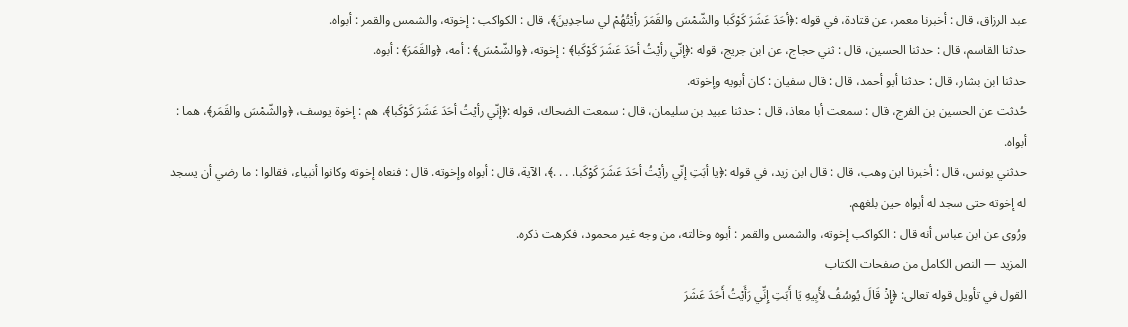عبد الرزاق، قال : أخبرنا معمر، عن قتادة، في قوله :﴿أحَدَ عَشَرَ كَوْكَبا والشّمْسَ والقَمَرَ رأيْتُهُمْ لي ساجدِينَ﴾، قال : الكواكب : إخوته، والشمس والقمر : أبواه.
حدثنا القاسم، قال : حدثنا الحسين، قال : ثني حجاج، عن ابن جريج، قوله :﴿إنّي رأيْتُ أحَدَ عَشَرَ كَوْكَبا﴾ : إخوته، ﴿والشّمْسَ﴾ : أمه، ﴿والقَمَرَ﴾ : أبوه.
حدثنا ابن بشار، قال : حدثنا أبو أحمد، قال : قال سفيان : كان أبويه وإخوته.
حُدثت عن الحسين بن الفرج، قال : سمعت أبا معاذ، قال : حدثنا عبيد بن سليمان، قال : سمعت الضحاك، قوله :﴿إنّي رأيْتُ أحَدَ عَشَرَ كَوْكَبا﴾، هم : إخوة يوسف، ﴿والشّمْسَ والقَمَر﴾، هما : أبواه.
حدثني يونس، قال : أخبرنا ابن وهب، قال : قال ابن زيد، في قوله :﴿يا أبَتِ إنّي رأيْتُ أحَدَ عَشَرَ كَوْكَبا. . . .﴾، الآية، قال : أبواه وإخوته. قال : فنعاه إخوته وكانوا أنبياء، فقالوا : ما رضي أن يسجد له إخوته حتى سجد له أبواه حين بلغهم.
ورُوى عن ابن عباس أنه قال : الكواكب إخوته، والشمس والقمر : أبوه وخالته، من وجه غير محمود، فكرهت ذكره.
المزيد — النص الكامل من صفحات الكتاب
القول في تأويل قوله تعالى: ﴿إِذْ قَالَ يُوسُفُ لأَبِيهِ يَا أَبَتِ إِنِّي رَأَيْتُ أَحَدَ عَشَرَ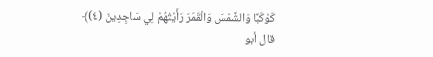كَوْكَبًا وَالشَّمْسَ وَالْقَمَرَ رَأَيْتُهُمْ لِي سَاجِدِينَ (٤)﴾
قال أبو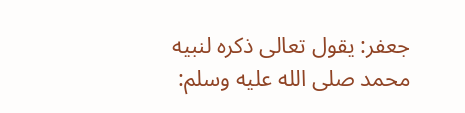جعفر: يقول تعالى ذكره لنبيه محمد صلى الله عليه وسلم: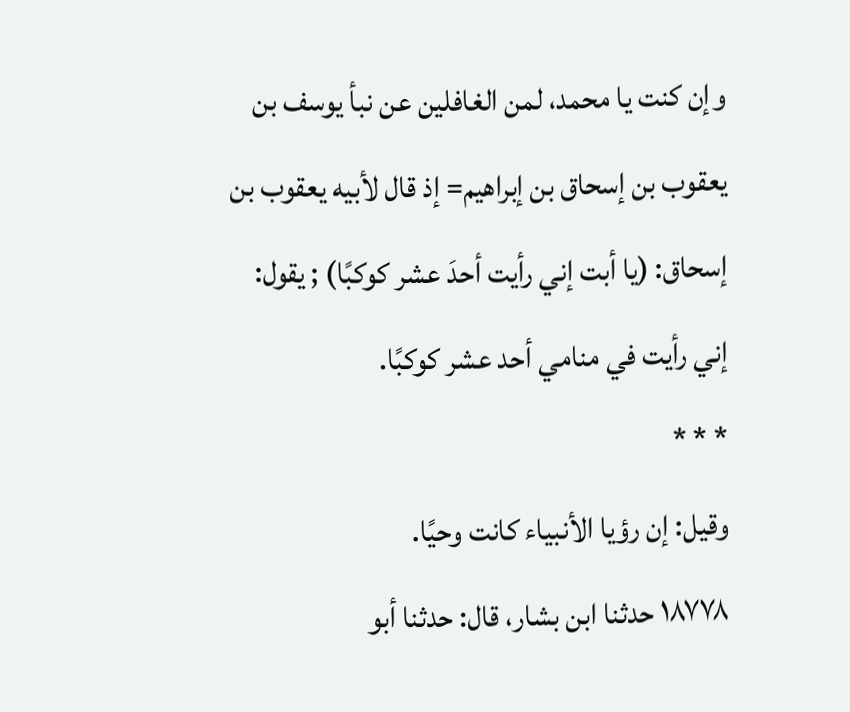وإن كنت يا محمد، لمن الغافلين عن نبأ يوسف بن يعقوب بن إسحاق بن إبراهيم= إذ قال لأبيه يعقوب بن إسحاق: (يا أبت إني رأيت أحدَ عشر كوكبًا) ; يقول: إني رأيت في منامي أحد عشر كوكبًا.
* * *
وقيل: إن رؤيا الأنبياء كانت وحيًا.
١٨٧٧٨ حدثنا ابن بشار، قال: حدثنا أبو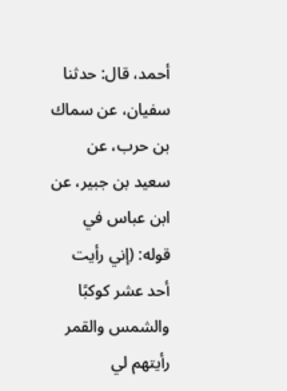أحمد، قال: حدثنا سفيان، عن سماك بن حرب، عن سعيد بن جبير، عن ابن عباس في قوله: (إني رأيت أحد عشر كوكبًا والشمس والقمر رأيتهم لي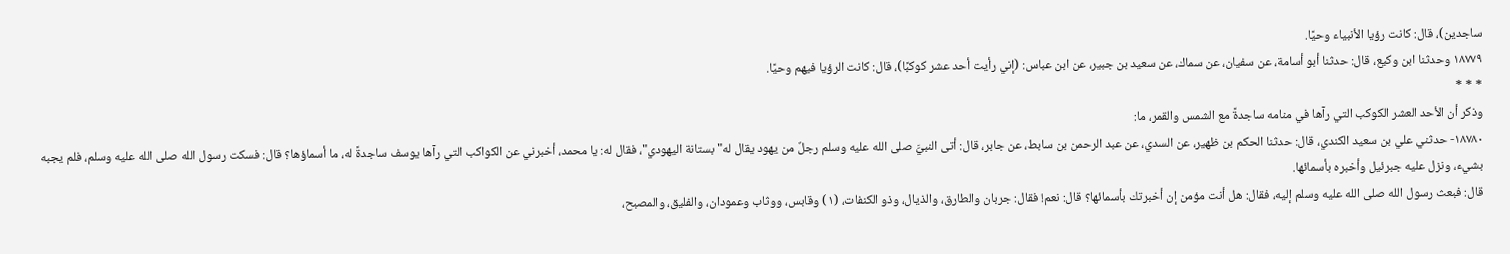ساجدين)، قال: كانت رؤيا الأنبياء وحيًا.
١٨٧٧٩ وحدثنا ابن وكيع، قال: حدثنا أبو أسامة، عن سفيان، عن سماك، عن سعيد بن جبير، عن ابن عباس: (إني رأيت أحد عشر كوكبًا)، قال: كانت الرؤيا فيهم وحيًا.
* * *
وذكر أن الأحد العشر الكوكب التي رآها في منامه ساجدةً مع الشمس والقمر، ما:
١٨٧٨٠- حدثني علي بن سعيد الكندي، قال: حدثنا الحكم بن ظهير، عن السدي، عن عبد الرحمن بن سابط، عن جابر، قال: أتى النبيَّ صلى الله عليه وسلم رجلٌ من يهود يقال له"بستانة اليهودي"، فقال له: يا محمد، أخبرني عن الكواكب التي رآها يوسف ساجدةً له، ما أسماؤها؟ قال: فسكت رسول الله صلى الله عليه وسلم، فلم يجبه بشيء، ونزل عليه جبرئيل وأخبره بأسمائها.
قال: فبعث رسول الله صلى الله عليه وسلم إليه، فقال: هل أنت مؤمن إن أخبرتك بأسمائها؟ قال: نعم! فقال: جربان والطارق، والذيال، وذو الكنفات، (١) وقابس، ووثاب وعمودان، والفليق، والمصبح،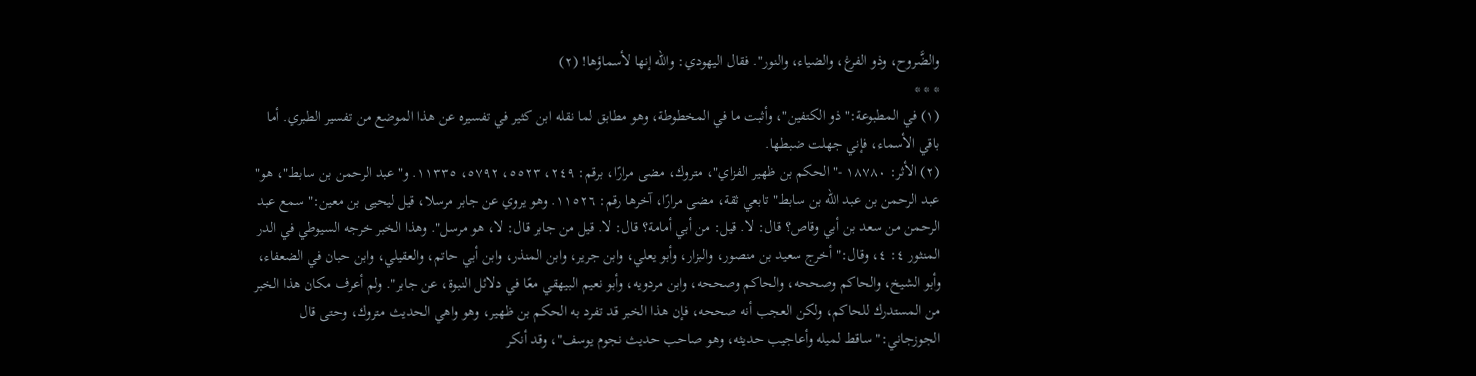والضَّروح، وذو الفرغ، والضياء، والنور". فقال اليهودي: والله إنها لأسماؤها! (٢)
* * *
(١) في المطبوعة:" ذو الكتفين"، وأثبت ما في المخطوطة، وهو مطابق لما نقله ابن كثير في تفسيره عن هذا الموضع من تفسير الطبري. أما باقي الأسماء، فإني جهلت ضبطها.
(٢) الأثر: ١٨٧٨٠ -" الحكم بن ظهير الفزاي"، متروك، مضى مرارًا، برقم: ٢٤٩، ٥٥٢٣، ٥٧٩٢، ١١٣٣٥. و" عبد الرحمن بن سابط"، هو" عبد الرحمن بن عبد الله بن سابط" تابعي ثقة، مضى مرارًا، آخرها رقم: ١١٥٢٦. وهو يروي عن جابر مرسلا، قيل ليحيى بن معين:" سمع عبد الرحمن من سعد بن أبي وقاص؟ قال: لا. قيل: من أبي أمامة؟ قال: لا. قيل من جابر قال: لا، هو مرسل". وهذا الخبر خرجه السيوطي في الدر المنثور ٤: ٤، وقال:" أخرج سعيد بن منصور، والبزار، وأبو يعلي، وابن جرير، وابن المنذر، وابن أبي حاتم، والعقيلي، وابن حبان في الضعفاء، وأبو الشيخ، والحاكم وصححه، والحاكم وصححه، وابن مردويه، وأبو نعيم البيهقي معًا في دلائل النبوة، عن جابر". ولم أعرف مكان هذا الخبر من المستدرك للحاكم، ولكن العجب أنه صححه، فإن هذا الخبر قد تفرد به الحكم بن ظهير، وهو واهي الحديث متروك، وحتى قال الجوزجاني:" ساقط لميله وأعاجيب حديثه، وهو صاحب حديث نجوم يوسف"، وقد أنكر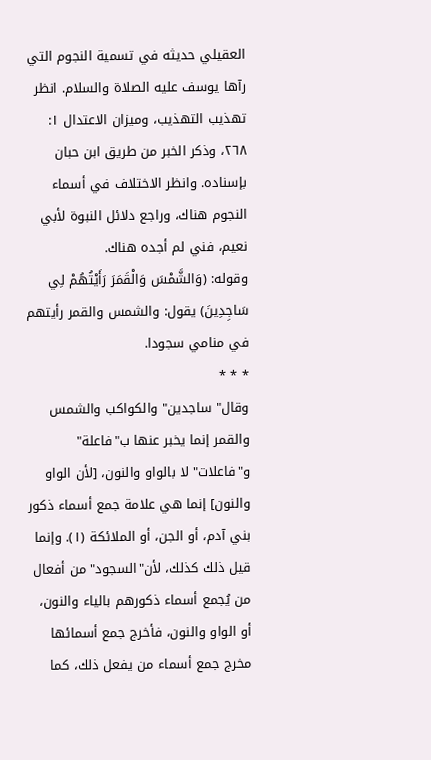العقيلي حديثه في تسمية النجوم التي رآها يوسف عليه الصلاة والسلام. انظر تهذيب التهذيب، وميزان الاعتدال ١: ٢٦٨، وذكر الخبر من طريق ابن حبان بإسناده. وانظر الاختلاف في أسماء النجوم هناك، وراجع دلائل النبوة لأبي نعيم، فني لم أجده هناك.
وقوله: (وَالشَّمْسَ وَالْقَمَرَ رَأَيْتُهُمْ لِي سَاجِدِينَ) يقول: والشمس والقمر رأيتهم في منامي سجودا.
* * *
وقال" ساجدين" والكواكب والشمس والقمر إنما يخبر عنها ب"فاعلة" و"فاعلات" لا بالواو والنون، [لأن الواو والنون] إنما هي علامة جمع أسماء ذكور بني آدم، أو الجن، أو الملائكة (١). وإنما قيل ذلك كذلك، لأن"السجود" من أفعال من يُجمع أسماء ذكورهم بالياء والنون، أو الواو والنون، فأخرج جمع أسمائها مخرج جمع أسماء من يفعل ذلك، كما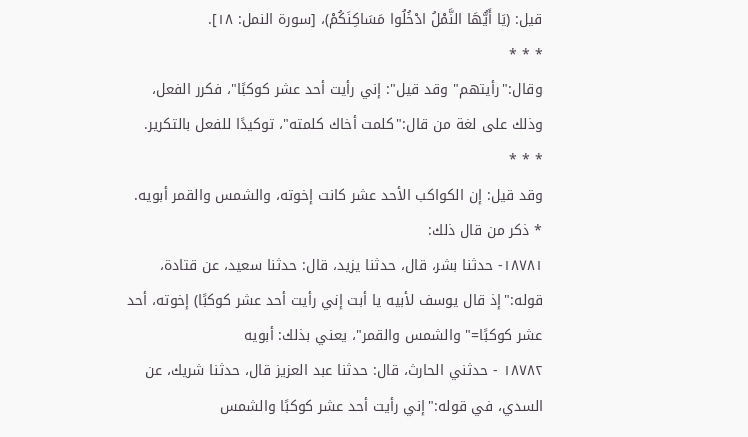قيل: (يَا أَيُّهَا النَّمْلُ ادْخُلُوا مَسَاكِنَكُمْ)، [سورة النمل: ١٨].
* * *
وقال:"رأيتهم" وقد قيل": إني رأيت أحد عشر كوكبًا"، فكرر الفعل، وذلك على لغة من قال:"كلمت أخاك كلمته"، توكيدًا للفعل بالتكرير.
* * *
وقد قيل: إن الكواكب الأحد عشر كانت إخوته، والشمس والقمر أبويه.
* ذكر من قال ذلك:
١٨٧٨١- حدثنا بشر، قال، حدثنا يزيد، قال: حدثنا سعيد، عن قتادة، قوله:"إذ قال يوسف لأبيه يا أبت إني رأيت أحد عشر كوكبًا) إخوته، أحد عشر كوكبًا=" والشمس والقمر"، يعني بذلك: أبويه
١٨٧٨٢ - حدثني الحارث، قال: حدثنا عبد العزيز قال، حدثنا شريك، عن السدي، في قوله:"إني رأيت أحد عشر كوكبًا والشمس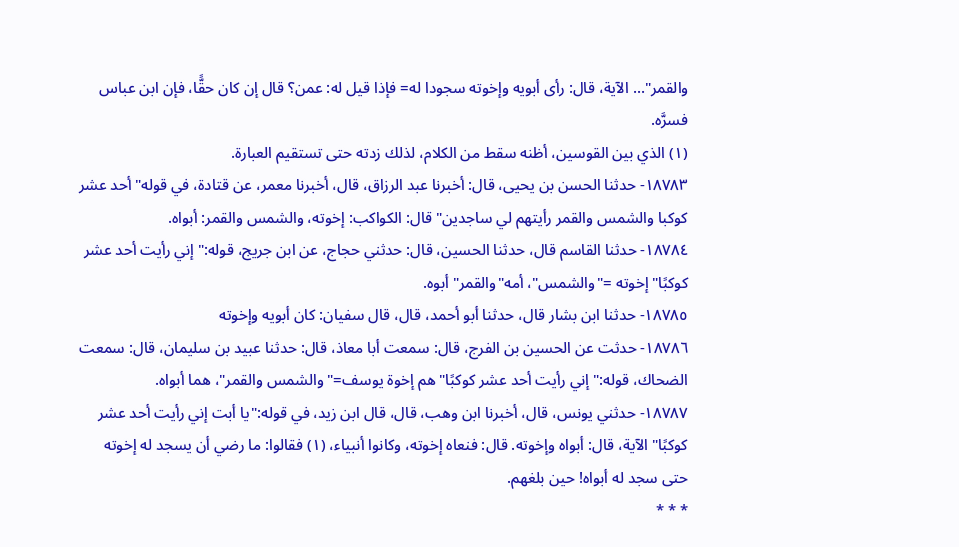والقمر"... الآية، قال: رأى أبويه وإخوته سجودا له= فإذا قيل له: عمن؟ قال إن كان حقًّا، فإن ابن عباس فسرَّه.
(١) الذي بين القوسين، أظنه سقط من الكلام، لذلك زدته حتى تستقيم العبارة.
١٨٧٨٣- حدثنا الحسن بن يحيى، قال: أخبرنا عبد الرزاق، قال، أخبرنا معمر، عن قتادة، في قوله" أحد عشر كوكبا والشمس والقمر رأيتهم لي ساجدين" قال: الكواكب: إخوته، والشمس والقمر: أبواه.
١٨٧٨٤- حدثنا القاسم قال، حدثنا الحسين، قال: حدثني حجاج، عن ابن جريج، قوله:" إني رأيت أحد عشر كوكبًا" إخوته ="والشمس"، أمه"والقمر" أبوه.
١٨٧٨٥- حدثنا ابن بشار قال، حدثنا أبو أحمد، قال، قال سفيان: كان أبويه وإخوته
١٨٧٨٦- حدثت عن الحسين بن الفرج، قال: سمعت أبا معاذ، قال: حدثنا عبيد بن سليمان، قال: سمعت الضحاك، قوله:" إني رأيت أحد عشر كوكبًا" هم إخوة يوسف=" والشمس والقمر"، هما أبواه.
١٨٧٨٧- حدثني يونس، قال، أخبرنا ابن وهب، قال، قال ابن زيد، في قوله:"يا أبت إني رأيت أحد عشر كوكبًا" الآية، قال: أبواه وإخوته. قال: فنعاه إخوته، وكانوا أنبياء، (١) فقالوا: ما رضي أن يسجد له إخوته حتى سجد له أبواه! حين بلغهم.
* * *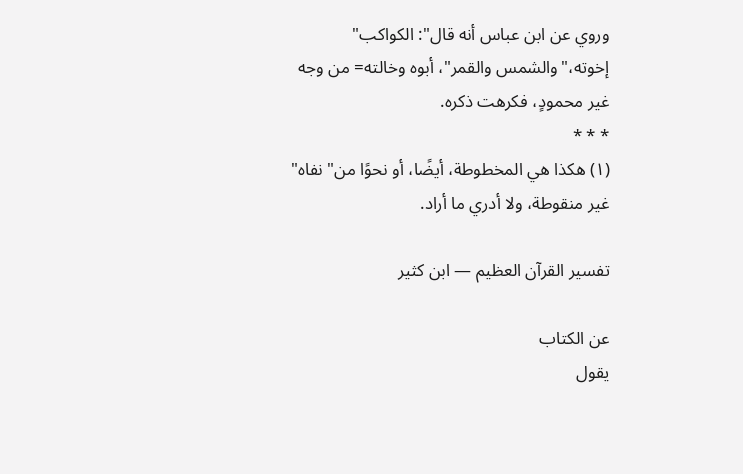وروي عن ابن عباس أنه قال": الكواكب" إخوته،"والشمس والقمر"، أبوه وخالته= من وجه غير محمودٍ، فكرهت ذكره.
* * *
(١) هكذا هي المخطوطة، أيضًا، أو نحوًا من" نفاه" غير منقوطة، ولا أدري ما أراد.

تفسير القرآن العظيم — ابن كثير

عن الكتاب
يقول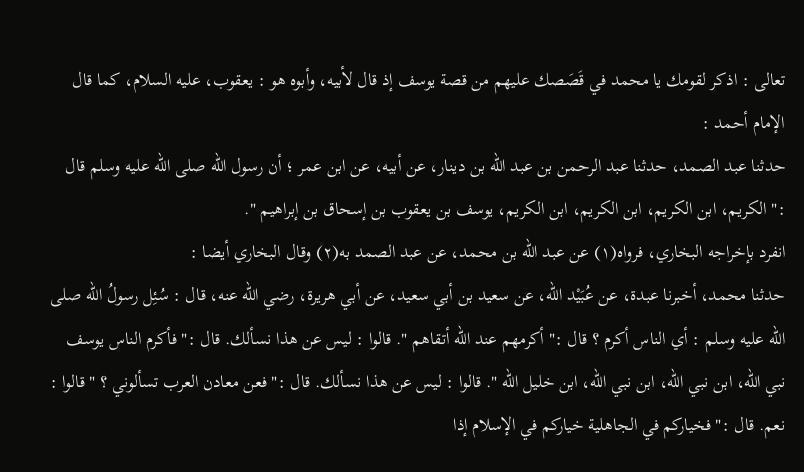تعالى : اذكر لقومك يا محمد في قَصَصك عليهم من قصة يوسف إذ قال لأبيه، وأبوه هو : يعقوب، عليه السلام، كما قال الإمام أحمد :
حدثنا عبد الصمد، حدثنا عبد الرحمن بن عبد الله بن دينار، عن أبيه، عن ابن عمر ؛ أن رسول الله صلى الله عليه وسلم قال :" الكريم، ابن الكريم، ابن الكريم، ابن الكريم، يوسف بن يعقوب بن إسحاق بن إبراهيم ".
انفرد بإخراجه البخاري، فرواه(١) عن عبد الله بن محمد، عن عبد الصمد به(٢) وقال البخاري أيضا :
حدثنا محمد، أخبرنا عبدة، عن عُبَيْد الله، عن سعيد بن أبي سعيد، عن أبي هريرة، رضي الله عنه، قال : سُئِل رسولُ الله صلى الله عليه وسلم : أي الناس أكرم ؟ قال :" أكرمهم عند الله أتقاهم ". قالوا : ليس عن هذا نسألك. قال :" فأكرم الناس يوسف نبي الله، ابن نبي الله، ابن نبي الله، ابن خليل الله ". قالوا : ليس عن هذا نسألك. قال :" فعن معادن العرب تسألوني ؟ " قالوا : نعم. قال :" فخياركم في الجاهلية خياركم في الإسلام إذا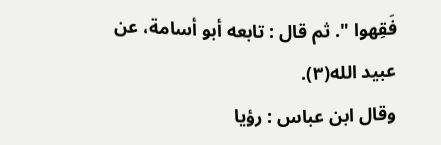فَقِهوا ". ثم قال : تابعه أبو أسامة، عن عبيد الله(٣).
وقال ابن عباس : رؤيا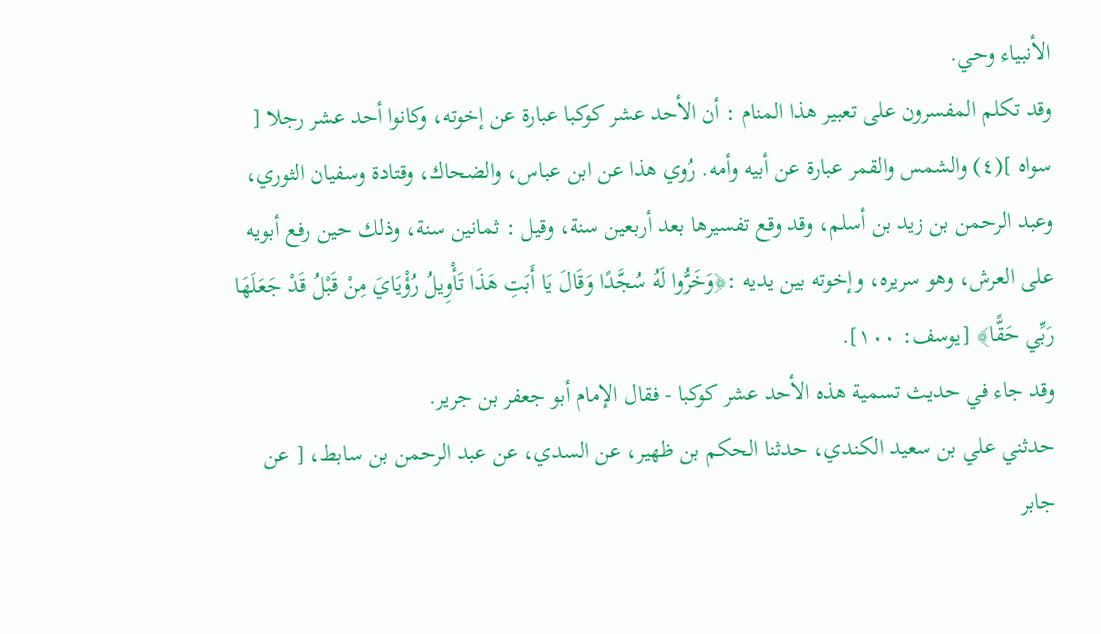الأنبياء وحي.
وقد تكلم المفسرون على تعبير هذا المنام : أن الأحد عشر كوكبا عبارة عن إخوته، وكانوا أحد عشر رجلا [ سواه ](٤) والشمس والقمر عبارة عن أبيه وأمه. رُوي هذا عن ابن عباس، والضحاك، وقتادة وسفيان الثوري، وعبد الرحمن بن زيد بن أسلم، وقد وقع تفسيرها بعد أربعين سنة، وقيل : ثمانين سنة، وذلك حين رفع أبويه على العرش، وهو سريره، وإخوته بين يديه :﴿وَخَرُّوا لَهُ سُجَّدًا وَقَالَ يَا أَبَتِ هَذَا تَأْوِيلُ رُؤْيَايَ مِنْ قَبْلُ قَدْ جَعَلَهَا رَبِّي حَقًّا﴾ [يوسف: ١٠٠].
وقد جاء في حديث تسمية هذه الأحد عشر كوكبا - فقال الإمام أبو جعفر بن جرير.
حدثني علي بن سعيد الكندي، حدثنا الحكم بن ظهير، عن السدي، عن عبد الرحمن بن سابط، [ عن جابر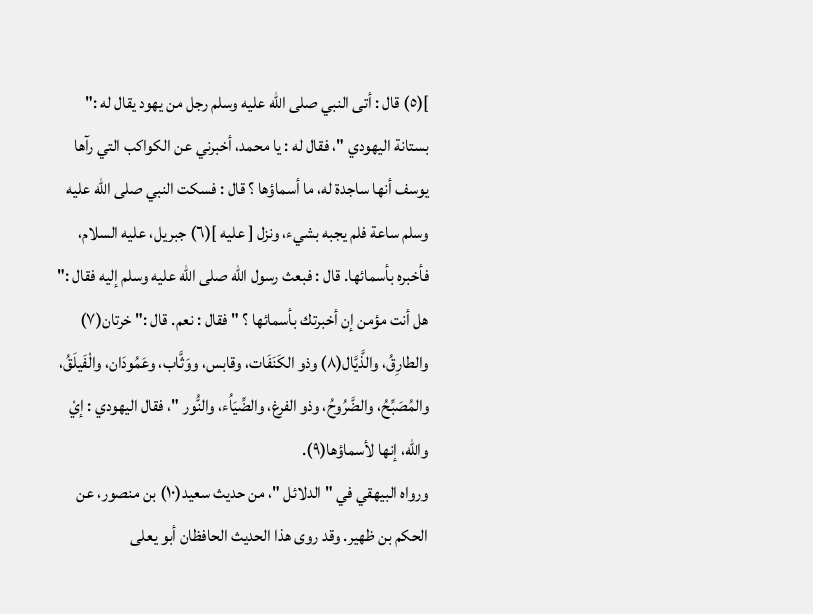](٥) قال : أتى النبي صلى الله عليه وسلم رجل من يهود يقال له :" بستانة اليهودي "، فقال له : يا محمد، أخبرني عن الكواكب التي رآها يوسف أنها ساجدة له، ما أسماؤها ؟ قال : فسكت النبي صلى الله عليه وسلم ساعة فلم يجبه بشيء، ونزل [ عليه ](٦) جبريل، عليه السلام، فأخبره بأسمائها. قال : فبعث رسول الله صلى الله عليه وسلم إليه فقال :" هل أنت مؤمن إن أخبرتك بأسمائها ؟ " فقال : نعم. قال :" خرتان(٧) والطارِقُ، والذَّيَّال(٨) وذو الكَنَفَات، وقابس، ووَثَّاب، وعَمُودَان، والْفَيلَقُ، والمُصَبِّحُ، والضَّرُوحُ، وذو الفرغ، والضِّيَاُء، والنُّور "، فقال اليهودي : إيْ والله، إنها لأسماؤها(٩).
ورواه البيهقي في " الدلائل "، من حديث سعيد(١٠) بن منصور، عن الحكم بن ظهير. وقد روى هذا الحديث الحافظان أبو يعلى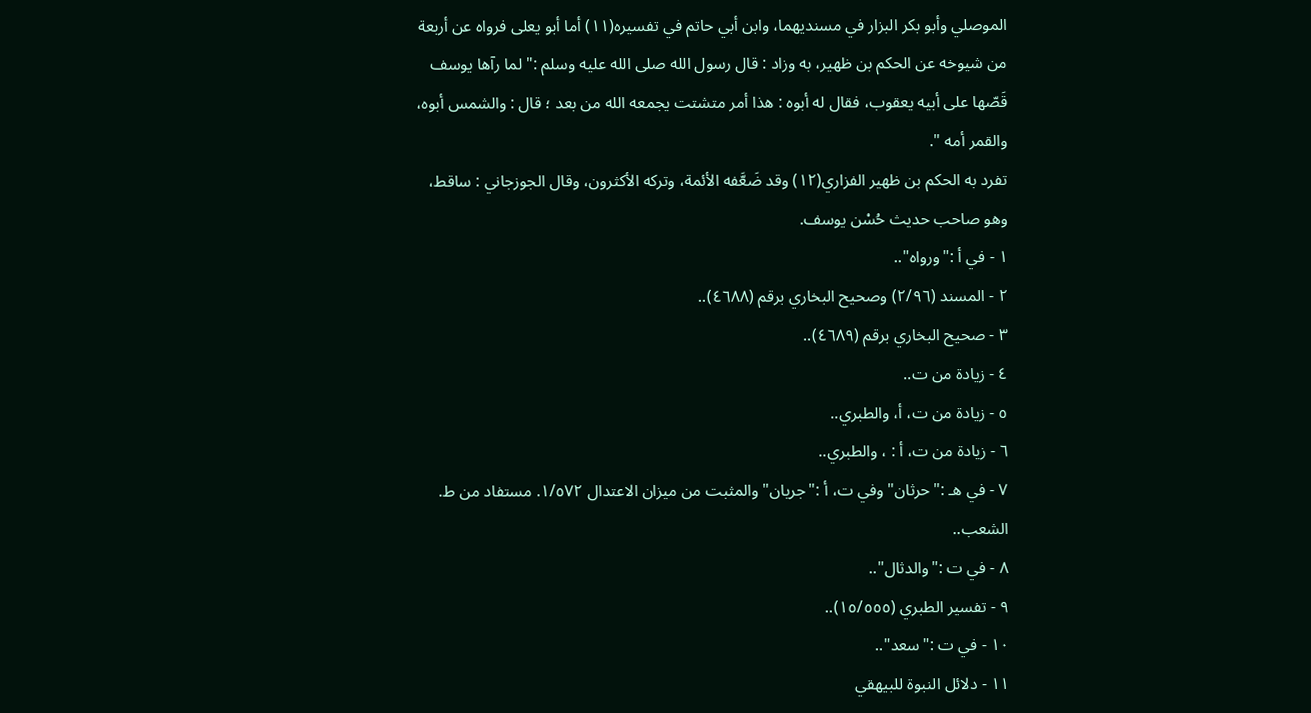الموصلي وأبو بكر البزار في مسنديهما، وابن أبي حاتم في تفسيره(١١) أما أبو يعلى فرواه عن أربعة من شيوخه عن الحكم بن ظهير، به وزاد : قال رسول الله صلى الله عليه وسلم :" لما رآها يوسف قَصّها على أبيه يعقوب، فقال له أبوه : هذا أمر متشتت يجمعه الله من بعد ؛ قال : والشمس أبوه، والقمر أمه ".
تفرد به الحكم بن ظهير الفزاري(١٢) وقد ضَعَّفه الأئمة، وتركه الأكثرون، وقال الجوزجاني : ساقط، وهو صاحب حديث حُسْن يوسف.
١ - في أ :"ورواه"..
٢ - المسند (٢/٩٦) وصحيح البخاري برقم (٤٦٨٨)..
٣ - صحيح البخاري برقم (٤٦٨٩)..
٤ - زيادة من ت..
٥ - زيادة من ت، أ، والطبري..
٦ - زيادة من ت، أ : ، والطبري..
٧ - في هـ :"حرثان" وفي ت، أ :"جريان" والمثبت من ميزان الاعتدال ١/٥٧٢. مستفاد من ط. الشعب..
٨ - في ت :"والدثال"..
٩ - تفسير الطبري (١٥/٥٥٥)..
١٠ - في ت :"سعد"..
١١ - دلائل النبوة للبيهقي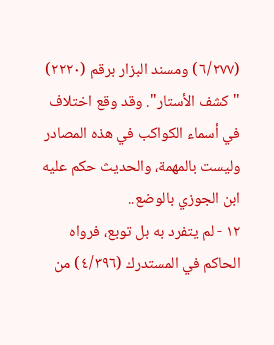(٦/٢٧٧) ومسند البزار برقم (٢٢٢٠) "كشف الأستار". وقد وقع اختلاف في أسماء الكواكب في هذه المصادر وليست بالمهمة، والحديث حكم عليه ابن الجوزي بالوضع..
١٢ - لم يتفرد به بل توبع، فرواه الحاكم في المستدرك (٤/٣٩٦) من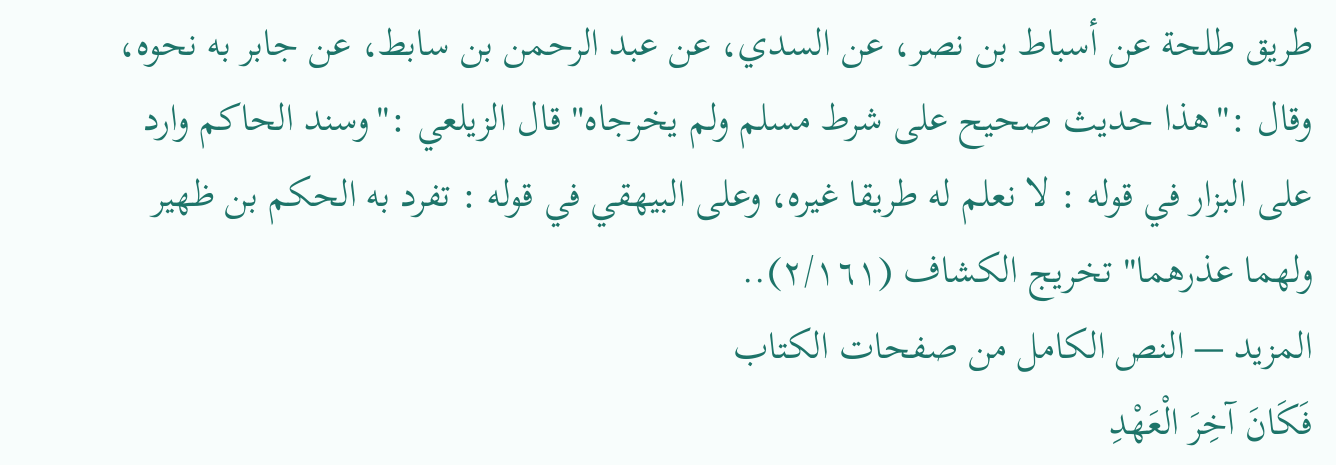طريق طلحة عن أسباط بن نصر، عن السدي، عن عبد الرحمن بن سابط، عن جابر به نحوه، وقال :"هذا حديث صحيح على شرط مسلم ولم يخرجاه" قال الزيلعي :"وسند الحاكم وارد على البزار في قوله : لا نعلم له طريقا غيره، وعلى البيهقي في قوله : تفرد به الحكم بن ظهير ولهما عذرهما" تخريج الكشاف (٢/١٦١)..
المزيد — النص الكامل من صفحات الكتاب
فَكَانَ آخِرَ الْعَهْدِ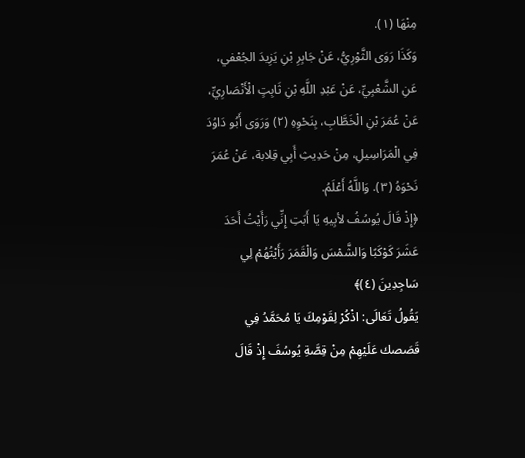مِنْهَا (١).
وَكَذَا رَوَى الثَّوْرِيُّ، عَنْ جَابِرِ بْنِ يَزِيدَ الجُعْفي، عَنِ الشَّعْبِيِّ، عَنْ عَبْدِ اللَّهِ بْنِ ثَابِتٍ الْأَنْصَارِيِّ، عَنْ عُمَرَ بْنِ الْخَطَّابِ، بِنَحْوِهِ (٢) وَرَوَى أَبُو دَاوُدَ فِي الْمَرَاسِيلِ، مِنْ حَدِيثِ أَبِي قِلابة، عَنْ عُمَرَ نَحْوَهُ (٣). وَاللَّهُ أَعْلَمُ.
﴿إِذْ قَالَ يُوسُفُ لأبِيهِ يَا أَبَتِ إِنِّي رَأَيْتُ أَحَدَ عَشَرَ كَوْكَبًا وَالشَّمْسَ وَالْقَمَرَ رَأَيْتُهُمْ لِي سَاجِدِينَ (٤)﴾
يَقُولُ تَعَالَى: اذْكُرْ لِقَوْمِكَ يَا مُحَمَّدُ فِي قَصَصك عَلَيْهِمْ مِنْ قِصَّةِ يُوسُفَ إِذْ قَالَ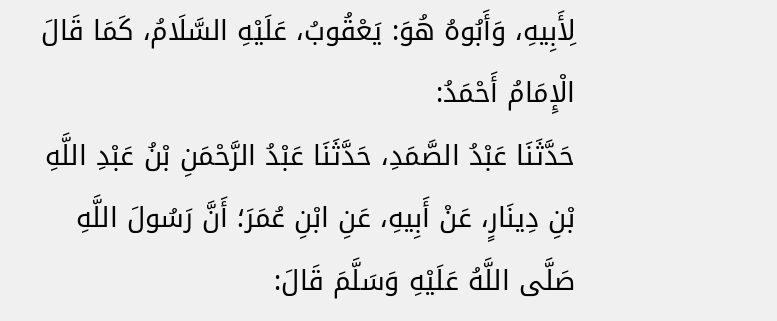لِأَبِيهِ، وَأَبُوهُ هُوَ: يَعْقُوبُ، عَلَيْهِ السَّلَامُ، كَمَا قَالَ الْإِمَامُ أَحْمَدُ:
حَدَّثَنَا عَبْدُ الصَّمَدِ، حَدَّثَنَا عَبْدُ الرَّحْمَنِ بْنُ عَبْدِ اللَّهِ بْنِ دِينَارٍ، عَنْ أَبِيهِ، عَنِ ابْنِ عُمَرَ؛ أَنَّ رَسُولَ اللَّهِ صَلَّى اللَّهُ عَلَيْهِ وَسَلَّمَ قَالَ: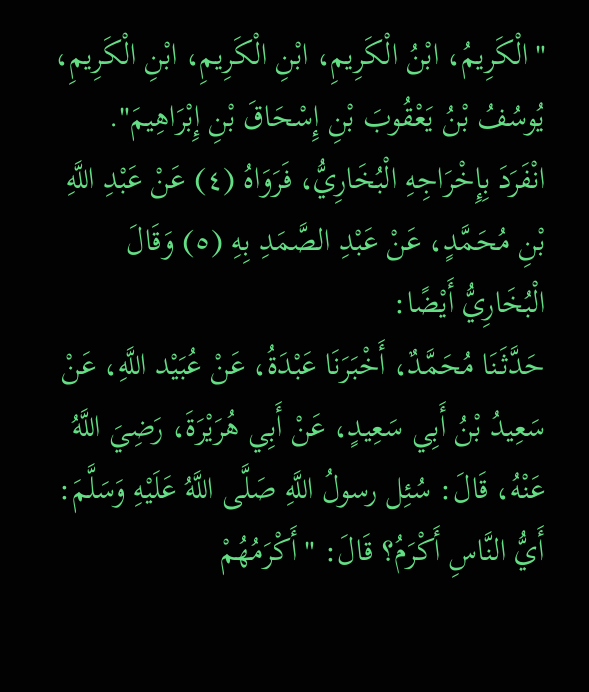"الْكَرِيمُ، ابْنُ الْكَرِيمِ، ابْنِ الْكَرِيمِ، ابْنِ الْكَرِيمِ، يُوسُفُ بْنُ يَعْقُوبَ بْنِ إِسْحَاقَ بْنِ إِبْرَاهِيمَ".
انْفَرَدَ بِإِخْرَاجِهِ الْبُخَارِيُّ، فَرَوَاهُ (٤) عَنْ عَبْدِ اللَّهِ بْنِ مُحَمَّدٍ، عَنْ عَبْدِ الصَّمَدِ بِهِ (٥) وَقَالَ الْبُخَارِيُّ أَيْضًا:
حَدَّثَنَا مُحَمَّدٌ، أَخْبَرَنَا عَبْدَةُ، عَنْ عُبَيْد اللَّهِ، عَنْ سَعِيدُ بْنُ أَبِي سَعِيدٍ، عَنْ أَبِي هُرَيْرَةَ، رَضِيَ اللَّهُ عَنْهُ، قَالَ: سُئِل رسولُ اللَّهِ صَلَّى اللَّهُ عَلَيْهِ وَسَلَّمَ: أَيُّ النَّاسِ أَكْرَمُ؟ قَالَ: "أَكْرَمُهُمْ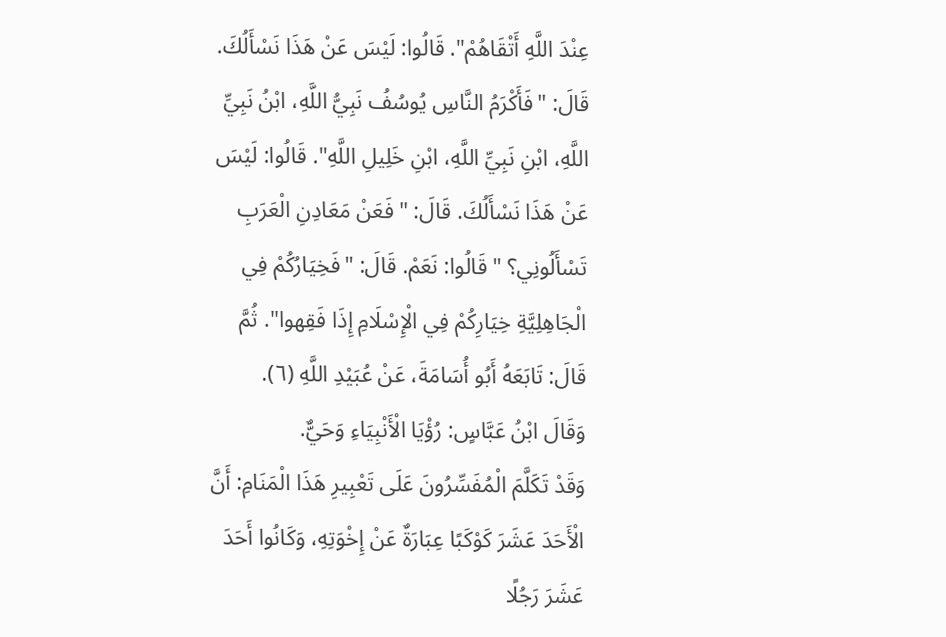عِنْدَ اللَّهِ أَتْقَاهُمْ". قَالُوا: لَيْسَ عَنْ هَذَا نَسْأَلُكَ. قَالَ: "فَأَكْرَمُ النَّاسِ يُوسُفُ نَبِيُّ اللَّهِ، ابْنُ نَبِيِّ اللَّهِ، ابْنِ نَبِيِّ اللَّهِ، ابْنِ خَلِيلِ اللَّهِ". قَالُوا: لَيْسَ عَنْ هَذَا نَسْأَلُكَ. قَالَ: "فَعَنْ مَعَادِنِ الْعَرَبِ تَسْأَلُونِي؟ " قَالُوا: نَعَمْ. قَالَ: "فَخِيَارُكُمْ فِي الْجَاهِلِيَّةِ خِيَارِكُمْ فِي الْإِسْلَامِ إِذَا فَقِهوا". ثُمَّ قَالَ: تَابَعَهُ أَبُو أُسَامَةَ، عَنْ عُبَيْدِ اللَّهِ (٦).
وَقَالَ ابْنُ عَبَّاسٍ: رُؤْيَا الْأَنْبِيَاءِ وَحَيٌّ.
وَقَدْ تَكَلَّمَ الْمُفَسِّرُونَ عَلَى تَعْبِيرِ هَذَا الْمَنَامِ: أَنَّ الْأَحَدَ عَشَرَ كَوْكَبًا عِبَارَةٌ عَنْ إِخْوَتِهِ، وَكَانُوا أَحَدَ عَشَرَ رَجُلًا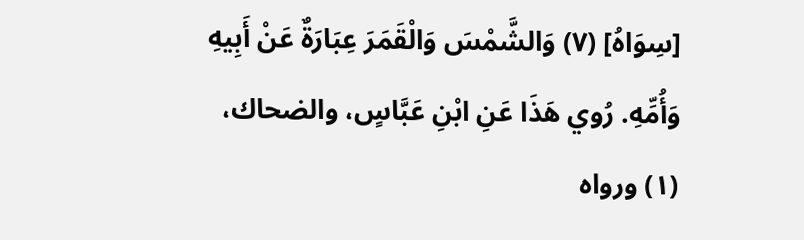[سِوَاهُ] (٧) وَالشَّمْسَ وَالْقَمَرَ عِبَارَةٌ عَنْ أَبِيهِ وَأُمِّهِ. رُوي هَذَا عَنِ ابْنِ عَبَّاسٍ، والضحاك،
(١) ورواه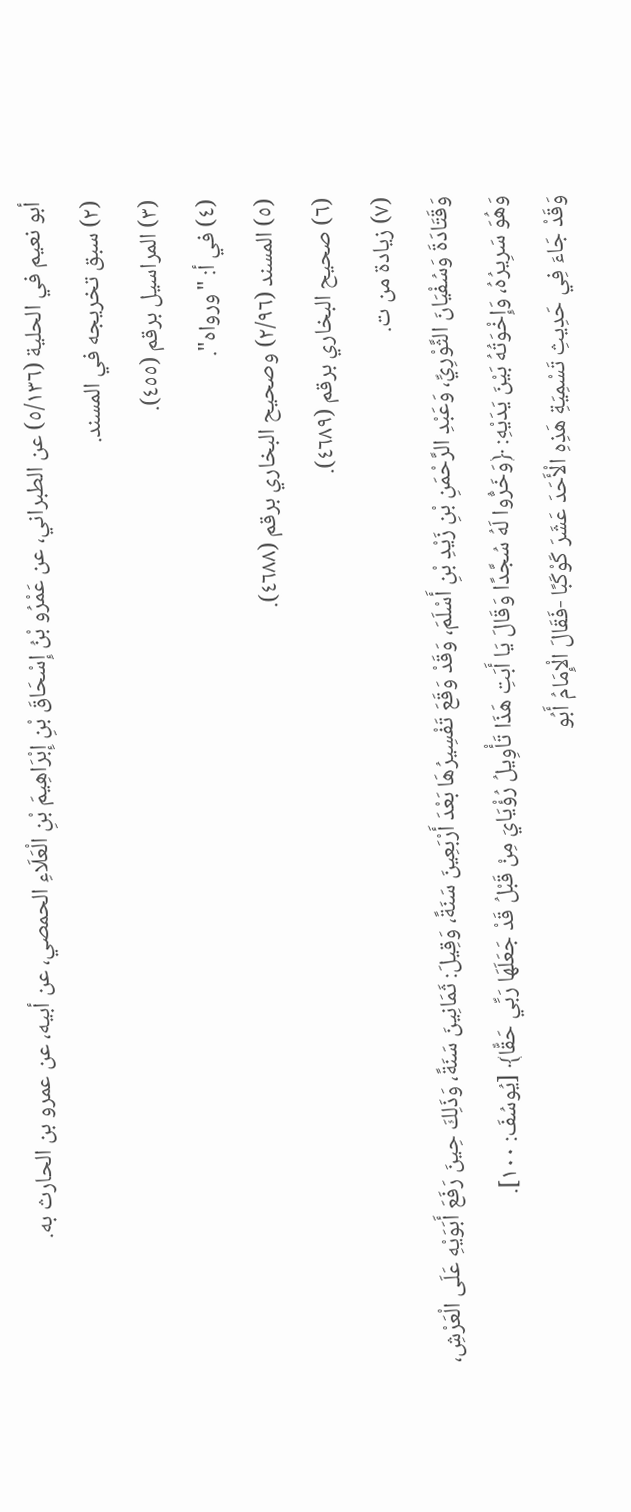أبو نعيم في الحلية (٥/١٣٦) عن الطبراني، عن عَمْرُو بْنُ إِسْحَاقَ بْنِ إِبْرَاهِيمَ بْنِ الْعَلَاءِ الحمصي، عن أبيه، عن عمرو بن الحارث به.
(٢) سبق تخريجه في المسند.
(٣) المراسيل برقم (٤٥٥).
(٤) في أ: "ورواه".
(٥) المسند (٢/٩٦) وصحيح البخاري برقم (٤٦٨٨).
(٦) صحيح البخاري برقم (٤٦٨٩).
(٧) زيادة من ت.
وَقَتَادَةَ وَسُفْيَانَ الثَّوْرِيِّ، وَعَبْدِ الرَّحْمَنِ بْنِ زَيْدِ بْنِ أَسْلَمَ، وَقَدْ وَقَعَ تَفْسِيرُهَا بَعْدَ أَرْبَعِينَ سَنَةً، وَقِيلَ: ثَمَانِينَ سَنَةً، وَذَلِكَ حِينَ رَفَعَ أَبَوَيْهِ عَلَى الْعَرْشِ، وَهُوَ سَرِيرُهُ، وَإِخْوَتُهُ بَيْنَ يَدَيْهِ: ﴿وَخَرُّوا لَهُ سُجَّدًا وَقَالَ يَا أَبَتِ هَذَا تَأْوِيلُ رُؤْيَايَ مِنْ قَبْلُ قَدْ جَعَلَهَا رَبِّي حَقًّا﴾ [يُوسُفَ: ١٠٠].
وَقَدْ جَاءَ فِي حَدِيثِ تَسْمِيَةِ هَذِهِ الْأَحَدَ عَشَرَ كَوْكَبًا -فَقَالَ الْإِمَامُ أَبُو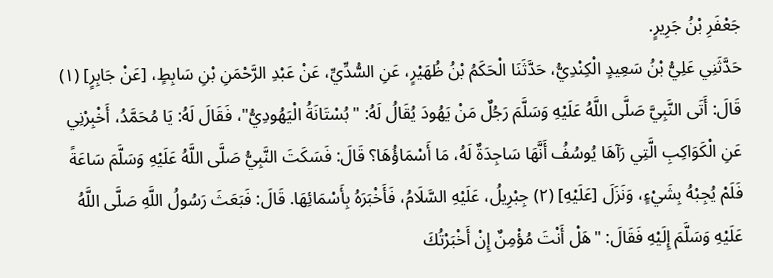جَعْفَرِ بْنُ جَرِيرٍ.
حَدَّثَنِي عَلِيُّ بْنُ سَعِيدٍ الْكِنْدِيُّ، حَدَّثَنَا الْحَكَمُ بْنُ ظُهَيْرٍ، عَنِ السُّدِّيِّ، عَنْ عَبْدِ الرَّحْمَنِ بْنِ سَابِطٍ، [عَنْ جَابِرٍ] (١) قَالَ: أَتَى النَّبِيَّ صَلَّى اللَّهُ عَلَيْهِ وَسَلَّمَ رَجُلٌ مَنْ يَهُودَ يُقَالُ لَهُ: "بُسْتَانَةُ الْيَهُودِيُّ"، فَقَالَ لَهُ: يَا مُحَمَّدُ، أَخْبِرْنِي عَنِ الْكَوَاكِبِ الَّتِي رَآهَا يُوسُفُ أَنَّهَا سَاجِدَةٌ لَهُ، مَا أَسْمَاؤُهَا؟ قَالَ: فَسَكَتَ النَّبِيُّ صَلَّى اللَّهُ عَلَيْهِ وَسَلَّمَ سَاعَةً فَلَمْ يُجِبْهُ بِشَيْءٍ، وَنَزَلَ [عَلَيْهِ] (٢) جِبْرِيلُ، عَلَيْهِ السَّلَامُ، فَأَخْبَرَهُ بِأَسْمَائِهَا. قَالَ: فَبَعَثَ رَسُولُ اللَّهِ صَلَّى اللَّهُ عَلَيْهِ وَسَلَّمَ إِلَيْهِ فَقَالَ: "هَلْ أَنْتَ مُؤْمِنٌ إِنْ أَخْبَرْتُكَ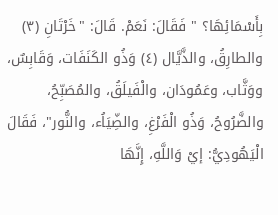بِأَسْمَائِهَا؟ " فَقَالَ: نَعَمْ. قَالَ: "خَرْتَانِ (٣) والطارِقُ، والذَّيَّال (٤) وَذُو الكَنَفَات، وَقَابِسٌ، ووَثَّاب، وعَمُودَان، والْفَيلَقُ، والمُصَبِّحُ، والضَّرُوحُ، وَذُو الْفَرْغِ، والضِّيَاُء، والنُّور"، فَقَالَ الْيَهُودِيُّ: إيْ وَاللَّهِ، إِنَّهَا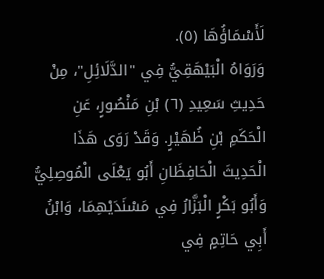لَأَسْمَاؤُهَا (٥).
وَرَوَاهُ الْبَيْهَقِيُّ فِي "الدَّلَائِلِ"، مِنْ حَدِيثِ سَعِيدِ (٦) بْنِ مَنْصُورٍ، عَنِ الْحَكَمِ بْنِ ظُهَيْرٍ. وَقَدْ رَوَى هَذَا الْحَدِيثَ الْحَافِظَانِ أَبُو يَعْلَى الْمُوصِلِيُّ وَأَبُو بَكْرٍ الْبَزَّارُ فِي مَسْنَدَيْهِمَا، وَابْنُ أَبِي حَاتِمٍ فِي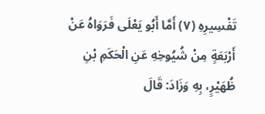تَفْسِيرِهِ (٧) أَمَّا أَبُو يَعْلَى فَرَوَاهُ عَنْ أَرْبَعَةٍ مِنْ شُيُوخِهِ عَنِ الْحَكَمِ بْنِ ظُهَيْرٍ، بِهِ وَزَادَ: قَالَ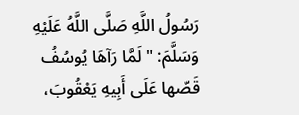رَسُولُ اللَّهِ صَلَّى اللَّهُ عَلَيْهِ وَسَلَّمَ: "لَمَّا رَآهَا يُوسُفُ قَصّها عَلَى أَبِيهِ يَعْقُوبَ،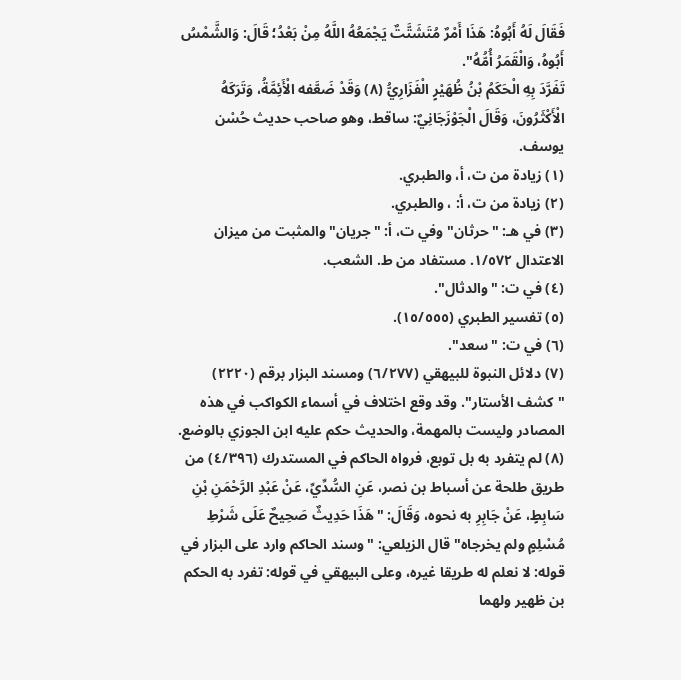فَقَالَ لَهُ أَبُوهُ: هَذَا أَمْرٌ مُتَشَتَّتٌ يَجْمَعُهُ اللَّهُ مِنْ بَعْدُ؛ قَالَ: وَالشَّمْسُ أَبُوهُ، وَالْقَمَرُ أُمُّهُ".
تَفَرَّدَ بِهِ الْحَكَمُ بْنُ ظُهَيْرٍ الْفَزَارِيُّ (٨) وَقَدْ ضَعَّفه الْأَئِمَّةُ، وَتَرَكَهُ الْأَكْثَرُونَ، وَقَالَ الْجَوْزَجَانِيٌ: ساقط، وهو صاحب حديث حُسْن يوسف.
(١) زيادة من ت، أ، والطبري.
(٢) زيادة من ت، أ: ، والطبري.
(٣) في هـ: "حرثان" وفي ت، أ: "جريان" والمثبت من ميزان الاعتدال ١/٥٧٢. مستفاد من ط. الشعب.
(٤) في ت: "والدثال".
(٥) تفسير الطبري (١٥/٥٥٥).
(٦) في ت: "سعد".
(٧) دلائل النبوة للبيهقي (٦/٢٧٧) ومسند البزار برقم (٢٢٢٠) "كشف الأستار". وقد وقع اختلاف في أسماء الكواكب في هذه المصادر وليست بالمهمة، والحديث حكم عليه ابن الجوزي بالوضع.
(٨) لم يتفرد به بل توبع، فرواه الحاكم في المستدرك (٤/٣٩٦) من طريق طلحة عن أسباط بن نصر، عَنِ السُّدِّيِّ، عَنْ عَبْدِ الرَّحْمَنِ بْنِ سَابِطٍ، عَنْ جَابِرِ به نحوه، وَقَالَ: "هَذَا حَدِيثٌ صَحِيحٌ عَلَى شَرْطِ مُسْلِمٍ ولم يخرجاه" قال الزيلعي: "وسند الحاكم وارد على البزار في قوله: لا نعلم له طريقا غيره، وعلى البيهقي في قوله: تفرد به الحكم بن ظهير ولهما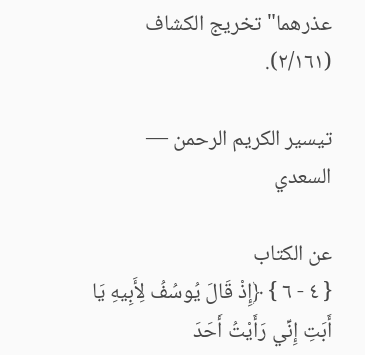عذرهما" تخريج الكشاف (٢/١٦١).

تيسير الكريم الرحمن — السعدي

عن الكتاب
{ ٤ - ٦ } ﴿إِذْ قَالَ يُوسُفُ لِأَبِيهِ يَا أَبَتِ إِنِّي رَأَيْتُ أَحَدَ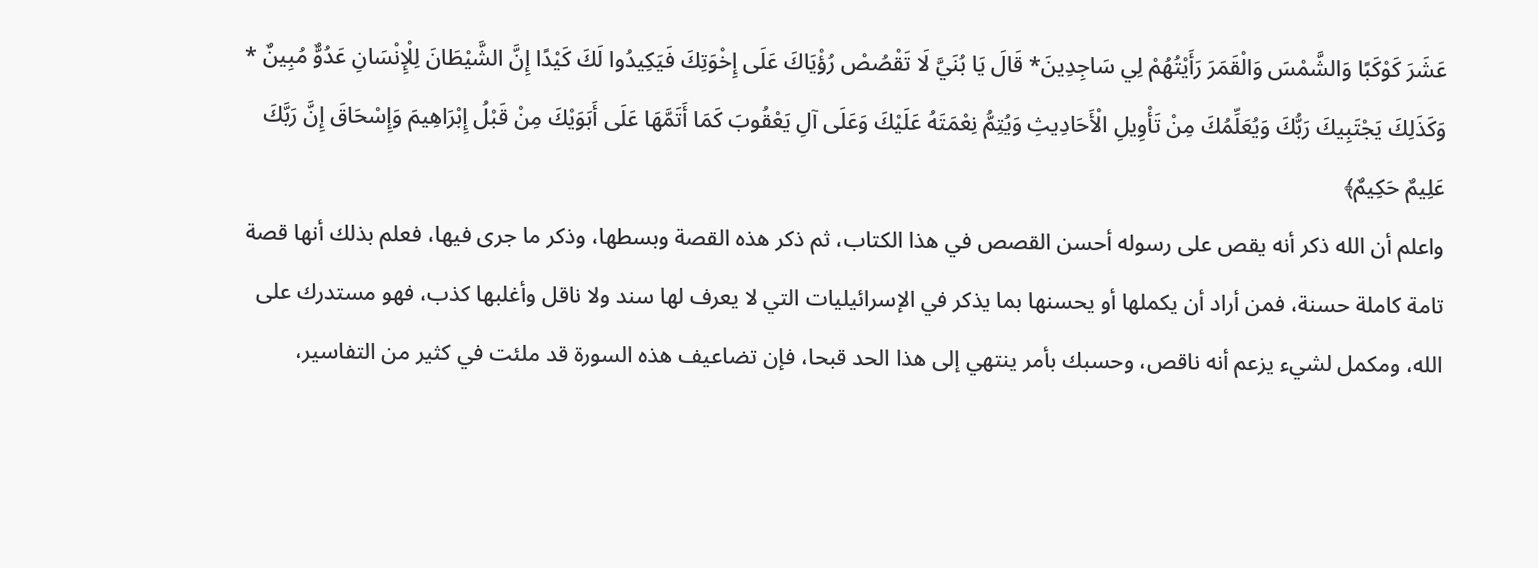عَشَرَ كَوْكَبًا وَالشَّمْسَ وَالْقَمَرَ رَأَيْتُهُمْ لِي سَاجِدِينَ* قَالَ يَا بُنَيَّ لَا تَقْصُصْ رُؤْيَاكَ عَلَى إِخْوَتِكَ فَيَكِيدُوا لَكَ كَيْدًا إِنَّ الشَّيْطَانَ لِلْإِنْسَانِ عَدُوٌّ مُبِينٌ * وَكَذَلِكَ يَجْتَبِيكَ رَبُّكَ وَيُعَلِّمُكَ مِنْ تَأْوِيلِ الْأَحَادِيثِ وَيُتِمُّ نِعْمَتَهُ عَلَيْكَ وَعَلَى آلِ يَعْقُوبَ كَمَا أَتَمَّهَا عَلَى أَبَوَيْكَ مِنْ قَبْلُ إِبْرَاهِيمَ وَإِسْحَاقَ إِنَّ رَبَّكَ عَلِيمٌ حَكِيمٌ﴾
واعلم أن الله ذكر أنه يقص على رسوله أحسن القصص في هذا الكتاب، ثم ذكر هذه القصة وبسطها، وذكر ما جرى فيها، فعلم بذلك أنها قصة تامة كاملة حسنة، فمن أراد أن يكملها أو يحسنها بما يذكر في الإسرائيليات التي لا يعرف لها سند ولا ناقل وأغلبها كذب، فهو مستدرك على الله، ومكمل لشيء يزعم أنه ناقص، وحسبك بأمر ينتهي إلى هذا الحد قبحا، فإن تضاعيف هذه السورة قد ملئت في كثير من التفاسير،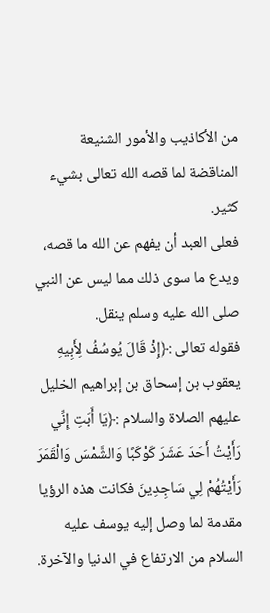من الأكاذيب والأمور الشنيعة المناقضة لما قصه الله تعالى بشيء كثير.
فعلى العبد أن يفهم عن الله ما قصه، ويدع ما سوى ذلك مما ليس عن النبي صلى الله عليه وسلم ينقل.
فقوله تعالى :﴿إِذْ قَالَ يُوسُفُ لِأَبِيهِ يعقوب بن إسحاق بن إبراهيم الخليل عليهم الصلاة والسلام :﴿يَا أَبَتِ إِنِّي رَأَيْتُ أَحَدَ عَشَرَ كَوْكَبًا وَالشَّمْسَ وَالْقَمَرَ رَأَيْتُهُمْ لِي سَاجِدِينَ فكانت هذه الرؤيا مقدمة لما وصل إليه يوسف عليه السلام من الارتفاع في الدنيا والآخرة.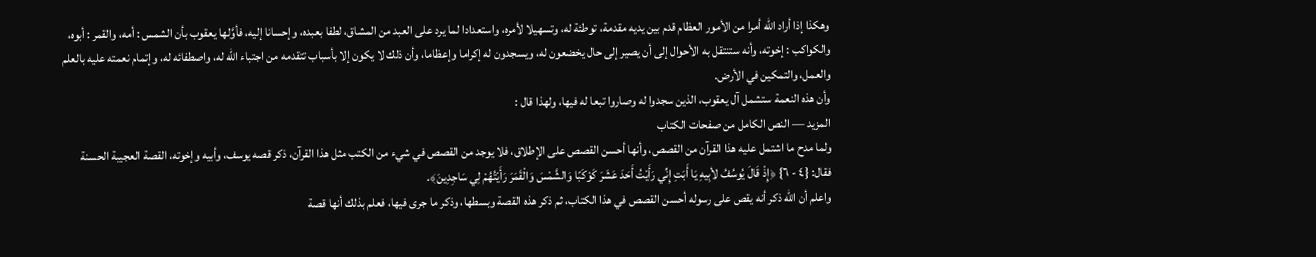وهكذا إذا أراد الله أمرا من الأمور العظام قدم بين يديه مقدمة، توطئة له، وتسهيلا لأمره، واستعدادا لما يرد على العبد من المشاق، لطفا بعبده، وإحسانا إليه، فأوَّلها يعقوب بأن الشمس : أمه، والقمر : أبوه، والكواكب : إخوته، وأنه ستنتقل به الأحوال إلى أن يصير إلى حال يخضعون له، ويسجدون له إكراما وإعظاما، وأن ذلك لا يكون إلا بأسباب تتقدمه من اجتباء الله له، واصطفائه له، وإتمام نعمته عليه بالعلم والعمل، والتمكين في الأرض.
وأن هذه النعمة ستشمل آل يعقوب، الذين سجدوا له وصاروا تبعا له فيها، ولهذا قال :
المزيد — النص الكامل من صفحات الكتاب
ولما مدح ما اشتمل عليه هذا القرآن من القصص، وأنها أحسن القصص على الإطلاق، فلا يوجد من القصص في شيء من الكتب مثل هذا القرآن، ذكر قصه يوسف، وأبيه وإخوته، القصة العجيبة الحسنة فقال: {٤ - ٦} ﴿إِذْ قَالَ يُوسُفُ لأبِيهِ يَا أَبَتِ إِنِّي رَأَيْتُ أَحَدَ عَشَرَ كَوْكَبًا وَالشَّمْسَ وَالْقَمَرَ رَأَيْتُهُمْ لِي سَاجِدِينَ﴾.
واعلم أن الله ذكر أنه يقص على رسوله أحسن القصص في هذا الكتاب، ثم ذكر هذه القصة وبسطها، وذكر ما جرى فيها، فعلم بذلك أنها قصة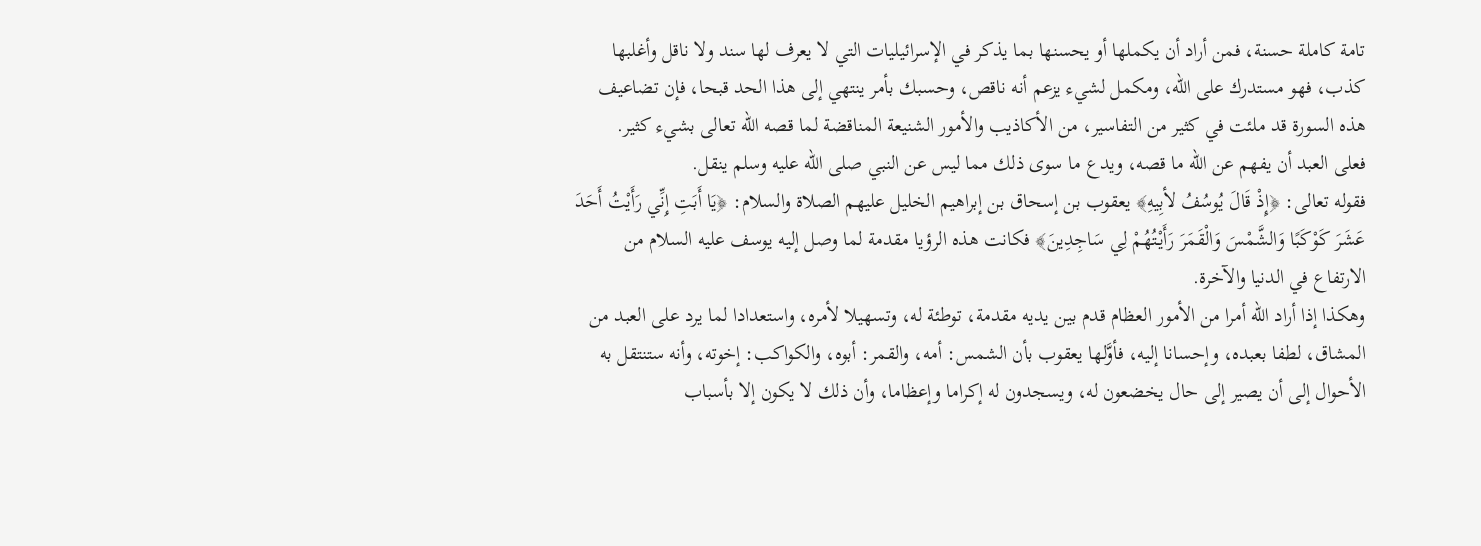تامة كاملة حسنة، فمن أراد أن يكملها أو يحسنها بما يذكر في الإسرائيليات التي لا يعرف لها سند ولا ناقل وأغلبها كذب، فهو مستدرك على الله، ومكمل لشيء يزعم أنه ناقص، وحسبك بأمر ينتهي إلى هذا الحد قبحا، فإن تضاعيف هذه السورة قد ملئت في كثير من التفاسير، من الأكاذيب والأمور الشنيعة المناقضة لما قصه الله تعالى بشيء كثير.
فعلى العبد أن يفهم عن الله ما قصه، ويدع ما سوى ذلك مما ليس عن النبي صلى الله عليه وسلم ينقل.
فقوله تعالى: ﴿إِذْ قَالَ يُوسُفُ لأبِيهِ﴾ يعقوب بن إسحاق بن إبراهيم الخليل عليهم الصلاة والسلام: ﴿يَا أَبَتِ إِنِّي رَأَيْتُ أَحَدَ عَشَرَ كَوْكَبًا وَالشَّمْسَ وَالْقَمَرَ رَأَيْتُهُمْ لِي سَاجِدِينَ﴾ فكانت هذه الرؤيا مقدمة لما وصل إليه يوسف عليه السلام من الارتفاع في الدنيا والآخرة.
وهكذا إذا أراد الله أمرا من الأمور العظام قدم بين يديه مقدمة، توطئة له، وتسهيلا لأمره، واستعدادا لما يرد على العبد من المشاق، لطفا بعبده، وإحسانا إليه، فأوَّلها يعقوب بأن الشمس: أمه، والقمر: أبوه، والكواكب: إخوته، وأنه ستنتقل به الأحوال إلى أن يصير إلى حال يخضعون له، ويسجدون له إكراما وإعظاما، وأن ذلك لا يكون إلا بأسباب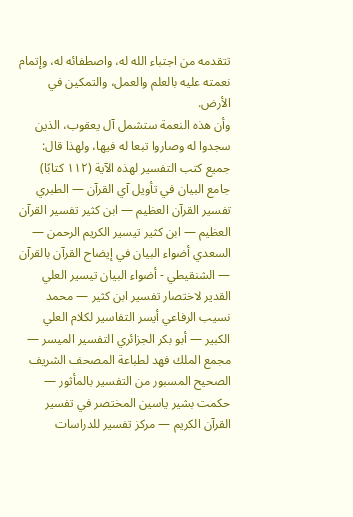تتقدمه من اجتباء الله له، واصطفائه له، وإتمام نعمته عليه بالعلم والعمل، والتمكين في الأرض.
وأن هذه النعمة ستشمل آل يعقوب، الذين سجدوا له وصاروا تبعا له فيها، ولهذا قال:
جميع كتب التفسير لهذه الآية (١١٢ كتابًا)
جامع البيان في تأويل آي القرآن — الطبري تفسير القرآن العظيم — ابن كثير تفسير القرآن العظيم — ابن كثير تيسير الكريم الرحمن — السعدي أضواء البيان في إيضاح القرآن بالقرآن — الشنقيطي - أضواء البيان تيسير العلي القدير لاختصار تفسير ابن كثير — محمد نسيب الرفاعي أيسر التفاسير لكلام العلي الكبير — أبو بكر الجزائري التفسير الميسر — مجمع الملك فهد لطباعة المصحف الشريف الصحيح المسبور من التفسير بالمأثور — حكمت بشير ياسين المختصر في تفسير القرآن الكريم — مركز تفسير للدراسات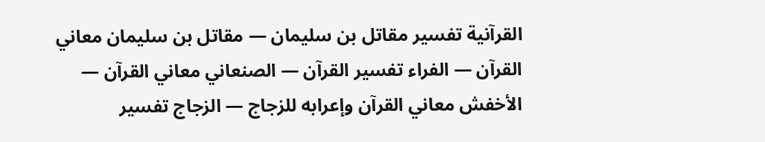القرآنية تفسير مقاتل بن سليمان — مقاتل بن سليمان معاني القرآن — الفراء تفسير القرآن — الصنعاني معاني القرآن — الأخفش معاني القرآن وإعرابه للزجاج — الزجاج تفسير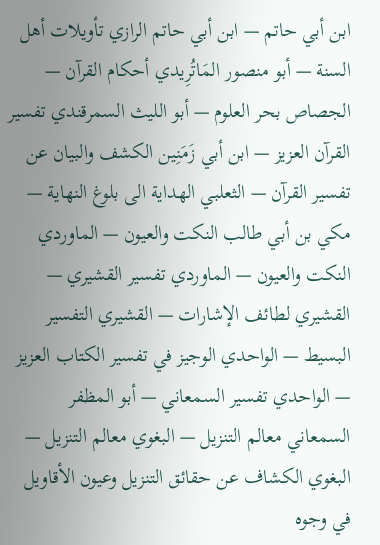ابن أبي حاتم — ابن أبي حاتم الرازي تأويلات أهل السنة — أبو منصور المَاتُرِيدي أحكام القرآن — الجصاص بحر العلوم — أبو الليث السمرقندي تفسير القرآن العزيز — ابن أبي زَمَنِين الكشف والبيان عن تفسير القرآن — الثعلبي الهداية الى بلوغ النهاية — مكي بن أبي طالب النكت والعيون — الماوردي النكت والعيون — الماوردي تفسير القشيري — القشيري لطائف الإشارات — القشيري التفسير البسيط — الواحدي الوجيز في تفسير الكتاب العزيز — الواحدي تفسير السمعاني — أبو المظفر السمعاني معالم التنزيل — البغوي معالم التنزيل — البغوي الكشاف عن حقائق التنزيل وعيون الأقاويل في وجوه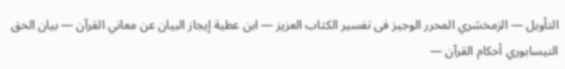التأويل — الزمخشري المحرر الوجيز فى تفسير الكتاب العزيز — ابن عطية إيجاز البيان عن معاني القرآن — بيان الحق النيسابوري أحكام القرآن —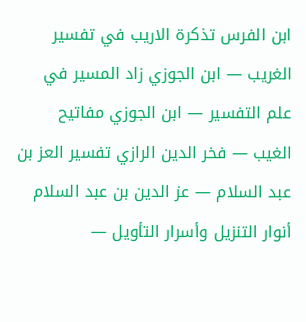ابن الفرس تذكرة الاريب في تفسير الغريب — ابن الجوزي زاد المسير في علم التفسير — ابن الجوزي مفاتيح الغيب — فخر الدين الرازي تفسير العز بن عبد السلام — عز الدين بن عبد السلام أنوار التنزيل وأسرار التأويل —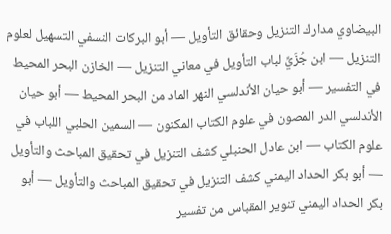البيضاوي مدارك التنزيل وحقائق التأويل — أبو البركات النسفي التسهيل لعلوم التنزيل — ابن جُزَيِّ لباب التأويل في معاني التنزيل — الخازن البحر المحيط في التفسير — أبو حيان الأندلسي النهر الماد من البحر المحيط — أبو حيان الأندلسي الدر المصون في علوم الكتاب المكنون — السمين الحلبي اللباب في علوم الكتاب — ابن عادل الحنبلي كشف التنزيل في تحقيق المباحث والتأويل — أبو بكر الحداد اليمني كشف التنزيل في تحقيق المباحث والتأويل — أبو بكر الحداد اليمني تنوير المقباس من تفسير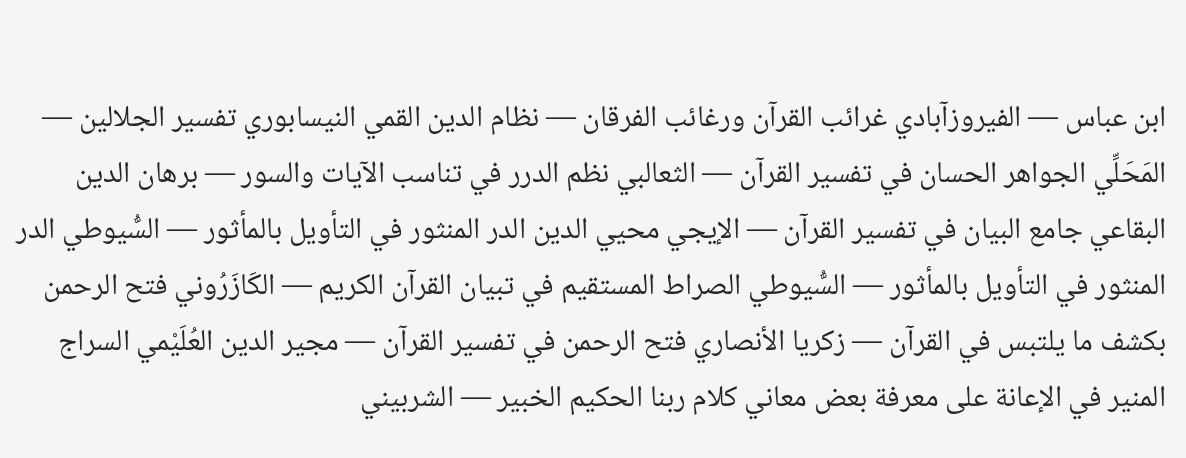ابن عباس — الفيروزآبادي غرائب القرآن ورغائب الفرقان — نظام الدين القمي النيسابوري تفسير الجلالين — المَحَلِّي الجواهر الحسان في تفسير القرآن — الثعالبي نظم الدرر في تناسب الآيات والسور — برهان الدين البقاعي جامع البيان في تفسير القرآن — الإيجي محيي الدين الدر المنثور في التأويل بالمأثور — السُّيوطي الدر المنثور في التأويل بالمأثور — السُّيوطي الصراط المستقيم في تبيان القرآن الكريم — الكَازَرُوني فتح الرحمن بكشف ما يلتبس في القرآن — زكريا الأنصاري فتح الرحمن في تفسير القرآن — مجير الدين العُلَيْمي السراج المنير في الإعانة على معرفة بعض معاني كلام ربنا الحكيم الخبير — الشربيني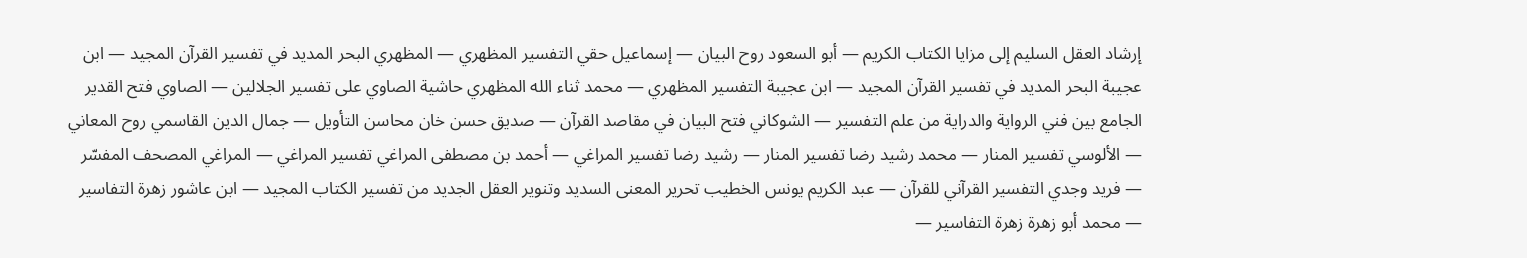إرشاد العقل السليم إلى مزايا الكتاب الكريم — أبو السعود روح البيان — إسماعيل حقي التفسير المظهري — المظهري البحر المديد في تفسير القرآن المجيد — ابن عجيبة البحر المديد في تفسير القرآن المجيد — ابن عجيبة التفسير المظهري — محمد ثناء الله المظهري حاشية الصاوي على تفسير الجلالين — الصاوي فتح القدير الجامع بين فني الرواية والدراية من علم التفسير — الشوكاني فتح البيان في مقاصد القرآن — صديق حسن خان محاسن التأويل — جمال الدين القاسمي روح المعاني — الألوسي تفسير المنار — محمد رشيد رضا تفسير المنار — رشيد رضا تفسير المراغي — أحمد بن مصطفى المراغي تفسير المراغي — المراغي المصحف المفسّر — فريد وجدي التفسير القرآني للقرآن — عبد الكريم يونس الخطيب تحرير المعنى السديد وتنوير العقل الجديد من تفسير الكتاب المجيد — ابن عاشور زهرة التفاسير — محمد أبو زهرة زهرة التفاسير —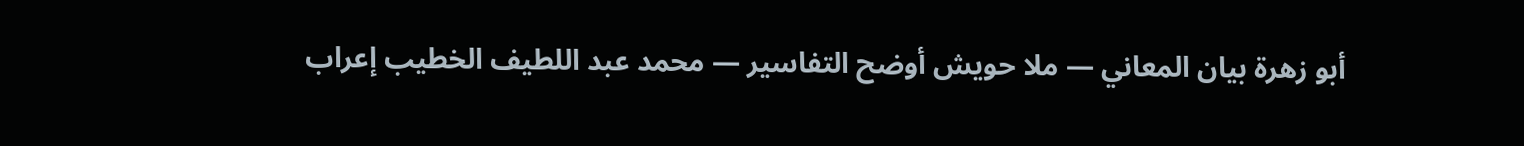أبو زهرة بيان المعاني — ملا حويش أوضح التفاسير — محمد عبد اللطيف الخطيب إعراب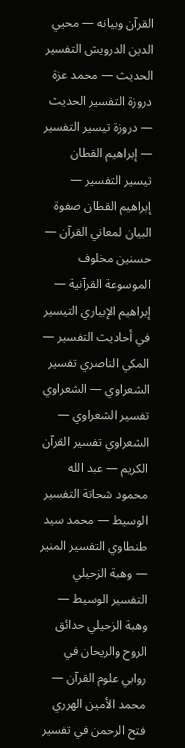القرآن وبيانه — محيي الدين الدرويش التفسير الحديث — محمد عزة دروزة التفسير الحديث — دروزة تيسير التفسير — إبراهيم القطان تيسير التفسير — إبراهيم القطان صفوة البيان لمعاني القرآن — حسنين مخلوف الموسوعة القرآنية — إبراهيم الإبياري التيسير في أحاديث التفسير — المكي الناصري تفسير الشعراوي — الشعراوي تفسير الشعراوي — الشعراوي تفسير القرآن الكريم — عبد الله محمود شحاتة التفسير الوسيط — محمد سيد طنطاوي التفسير المنير — وهبة الزحيلي التفسير الوسيط — وهبة الزحيلي حدائق الروح والريحان في روابي علوم القرآن — محمد الأمين الهرري فتح الرحمن في تفسير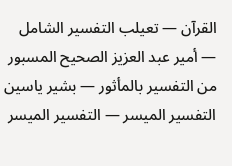القرآن — تعيلب التفسير الشامل — أمير عبد العزيز الصحيح المسبور من التفسير بالمأثور — بشير ياسين التفسير الميسر — التفسير الميسر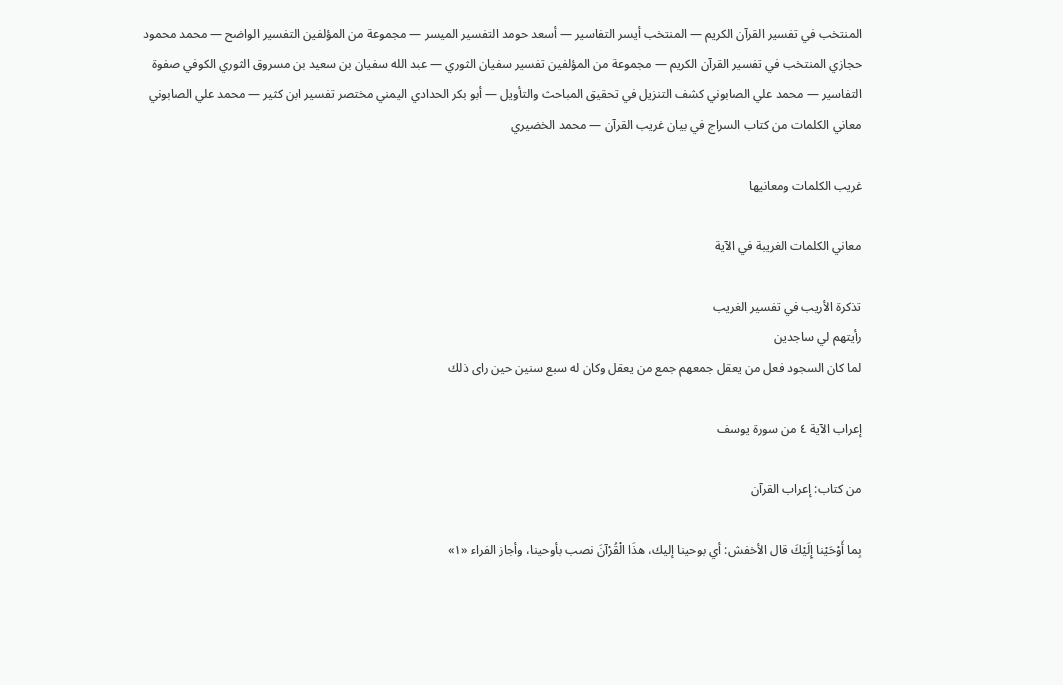المنتخب في تفسير القرآن الكريم — المنتخب أيسر التفاسير — أسعد حومد التفسير الميسر — مجموعة من المؤلفين التفسير الواضح — محمد محمود حجازي المنتخب في تفسير القرآن الكريم — مجموعة من المؤلفين تفسير سفيان الثوري — عبد الله سفيان بن سعيد بن مسروق الثوري الكوفي صفوة التفاسير — محمد علي الصابوني كشف التنزيل في تحقيق المباحث والتأويل — أبو بكر الحدادي اليمني مختصر تفسير ابن كثير — محمد علي الصابوني معاني الكلمات من كتاب السراج في بيان غريب القرآن — محمد الخضيري

غريب الكلمات ومعانيها

معاني الكلمات الغريبة في الآية

تذكرة الأريب في تفسير الغريب
رأيتهم لي ساجدين
لما كان السجود فعل من يعقل جمعهم جمع من يعقل وكان له سبع سنين حين راى ذلك

إعراب الآية ٤ من سورة يوسف

من كتاب: إعراب القرآن

بِما أَوْحَيْنا إِلَيْكَ قال الأخفش: أي بوحينا إليك، هذَا الْقُرْآنَ نصب بأوحينا، وأجاز الفراء «١»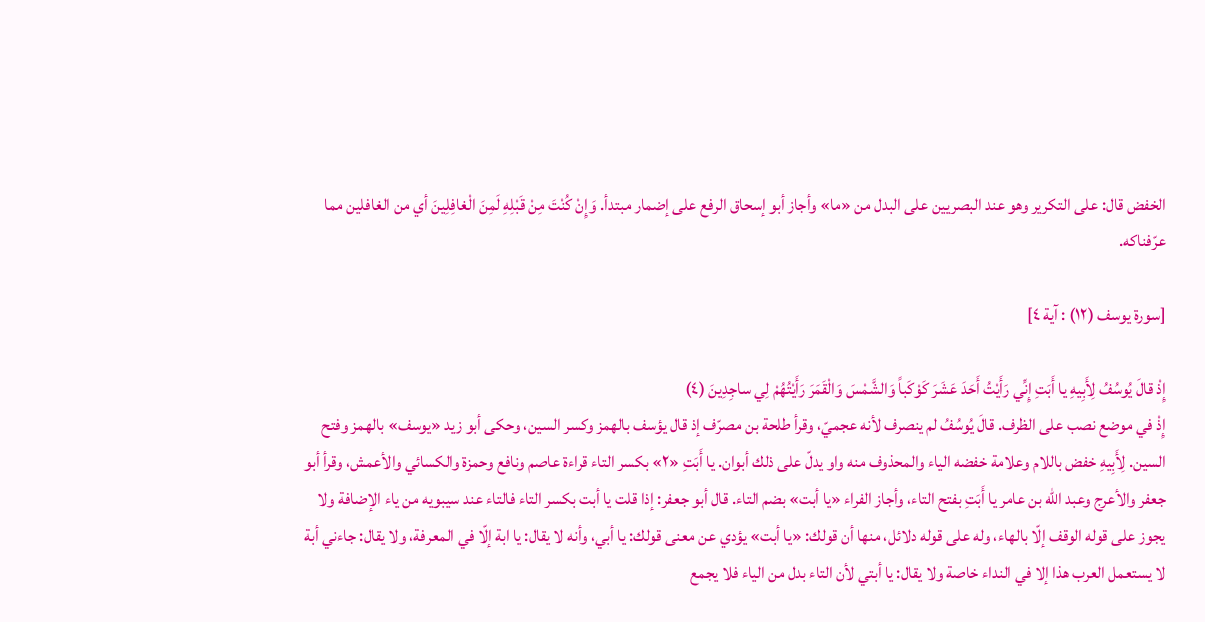الخفض قال: على التكرير وهو عند البصريين على البدل من «ما» وأجاز أبو إسحاق الرفع على إضمار مبتدأ. وَإِنْ كُنْتَ مِنْ قَبْلِهِ لَمِنَ الْغافِلِينَ أي من الغافلين مما عرّفناكه.

[سورة يوسف (١٢) : آية ٤]

إِذْ قالَ يُوسُفُ لِأَبِيهِ يا أَبَتِ إِنِّي رَأَيْتُ أَحَدَ عَشَرَ كَوْكَباً وَالشَّمْسَ وَالْقَمَرَ رَأَيْتُهُمْ لِي ساجِدِينَ (٤)
إِذْ في موضع نصب على الظرف. قالَ يُوسُفُ لم ينصرف لأنه عجميّ، وقرأ طلحة بن مصرّف إذ قال يؤسف بالهمز وكسر السين، وحكى أبو زيد «يوسف» بالهمز وفتح السين. لِأَبِيهِ خفض باللام وعلامة خفضه الياء والمحذوف منه واو يدلّ على ذلك أبوان. يا أَبَتِ «٢» بكسر التاء قراءة عاصم ونافع وحمزة والكسائي والأعمش، وقرأ أبو جعفر والأعرج وعبد الله بن عامر يا أَبَتِ بفتح التاء، وأجاز الفراء «يا أبت» بضم التاء. قال أبو جعفر: إذا قلت يا أبت بكسر التاء فالتاء عند سيبويه من ياء الإضافة ولا يجوز على قوله الوقف إلّا بالهاء، وله على قوله دلائل، منها أن قولك: «يا أبت» يؤدي عن معنى قولك: يا أبي، وأنه لا يقال: يا ابة إلّا في المعرفة، ولا يقال: جاءني أبة لا يستعمل العرب هذا إلا في النداء خاصة ولا يقال: يا أبتي لأن التاء بدل من الياء فلا يجمع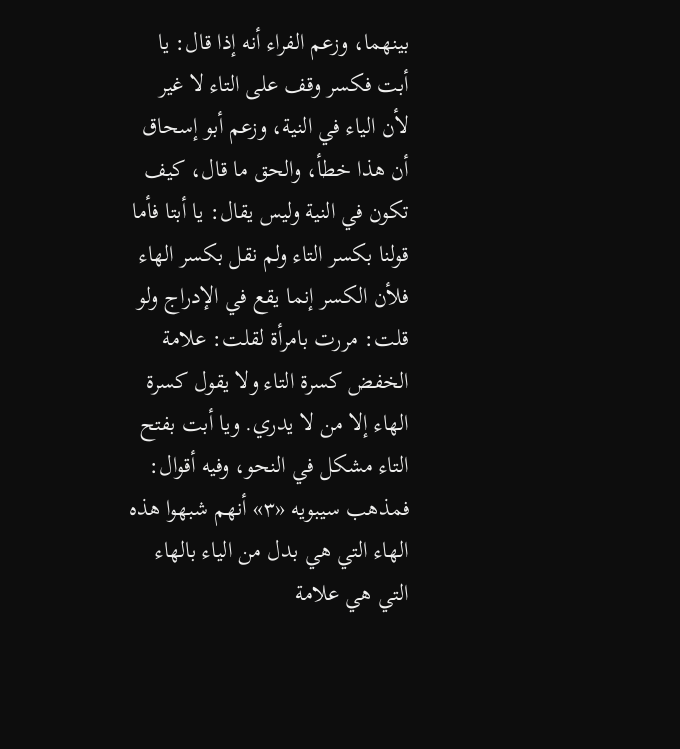بينهما، وزعم الفراء أنه إذا قال: يا أبت فكسر وقف على التاء لا غير لأن الياء في النية، وزعم أبو إسحاق أن هذا خطأ، والحق ما قال، كيف تكون في النية وليس يقال: يا أبتا فأما قولنا بكسر التاء ولم نقل بكسر الهاء فلأن الكسر إنما يقع في الإدراج ولو قلت: مررت بامرأة لقلت: علامة الخفض كسرة التاء ولا يقول كسرة الهاء إلا من لا يدري. ويا أبت بفتح التاء مشكل في النحو، وفيه أقوال:
فمذهب سيبويه «٣» أنهم شبهوا هذه الهاء التي هي بدل من الياء بالهاء التي هي علامة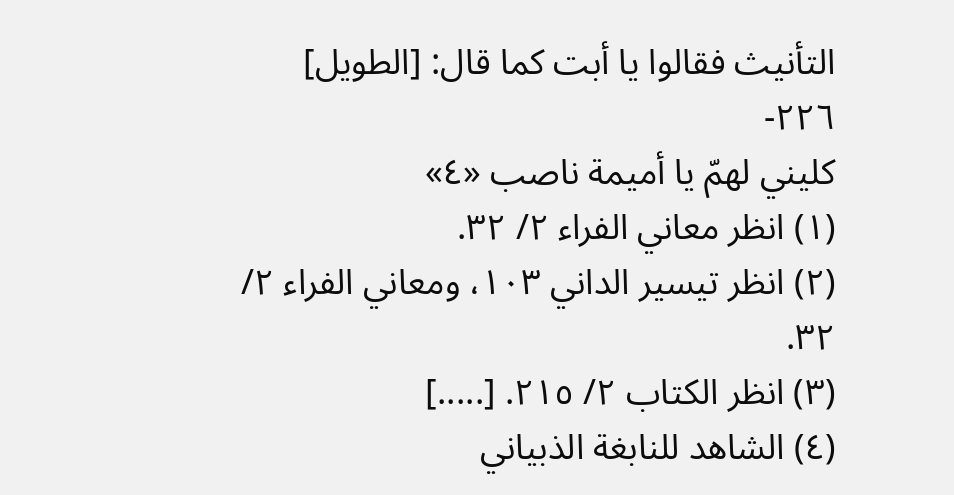التأنيث فقالوا يا أبت كما قال: [الطويل] ٢٢٦-
كليني لهمّ يا أميمة ناصب «٤»
(١) انظر معاني الفراء ٢/ ٣٢.
(٢) انظر تيسير الداني ١٠٣، ومعاني الفراء ٢/ ٣٢.
(٣) انظر الكتاب ٢/ ٢١٥. [.....]
(٤) الشاهد للنابغة الذبياني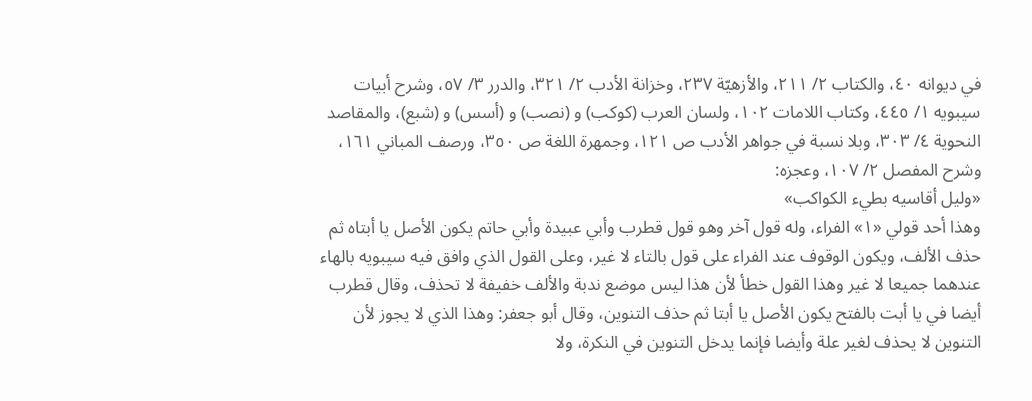في ديوانه ٤٠، والكتاب ٢/ ٢١١، والأزهيّة ٢٣٧، وخزانة الأدب ٢/ ٣٢١، والدرر ٣/ ٥٧، وشرح أبيات سيبويه ١/ ٤٤٥، وكتاب اللامات ١٠٢، ولسان العرب (كوكب) و (نصب) و (أسس) و (شبع)، والمقاصد النحوية ٤/ ٣٠٣، وبلا نسبة في جواهر الأدب ص ١٢١، وجمهرة اللغة ص ٣٥٠، ورصف المباني ١٦١، وشرح المفصل ٢/ ١٠٧، وعجزه:
«وليل أقاسيه بطيء الكواكب»
وهذا أحد قولي «١» الفراء، وله قول آخر وهو قول قطرب وأبي عبيدة وأبي حاتم يكون الأصل يا أبتاه ثم حذف الألف، ويكون الوقوف عند الفراء على قول بالتاء لا غير، وعلى القول الذي وافق فيه سيبويه بالهاء عندهما جميعا لا غير وهذا القول خطأ لأن هذا ليس موضع ندبة والألف خفيفة لا تحذف، وقال قطرب أيضا في يا أبت بالفتح يكون الأصل يا أبتا ثم حذف التنوين، وقال أبو جعفر: وهذا الذي لا يجوز لأن التنوين لا يحذف لغير علة وأيضا فإنما يدخل التنوين في النكرة، ولا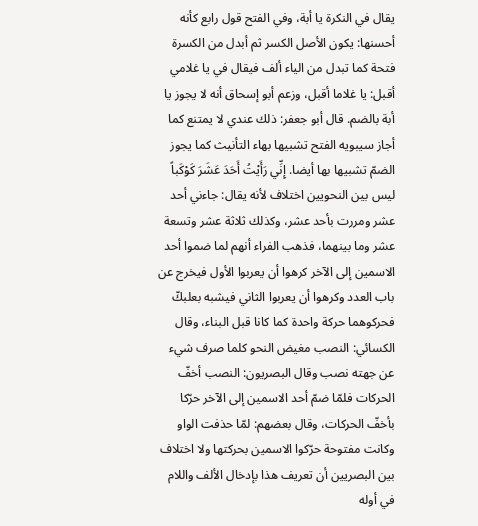يقال في النكرة يا أبة، وفي الفتح قول رابع كأنه أحسنها: يكون الأصل الكسر ثم أبدل من الكسرة فتحة كما تبدل من الياء ألف فيقال في يا غلامي أقبل: يا غلاما أقبل، وزعم أبو إسحاق أنه لا يجوز يا أبة بالضم. قال أبو جعفر: ذلك عندي لا يمتنع كما أجاز سيبويه الفتح تشبيها بهاء التأنيث كما يجوز الضمّ تشبيها بها أيضا. إِنِّي رَأَيْتُ أَحَدَ عَشَرَ كَوْكَباً ليس بين النحويين اختلاف لأنه يقال: جاءني أحد عشر ومررت بأحد عشر، وكذلك ثلاثة عشر وتسعة عشر وما بينهما، فذهب الفراء أنهم لما ضموا أحد الاسمين إلى الآخر كرهوا أن يعربوا الأول فيخرج عن باب العدد وكرهوا أن يعربوا الثاني فيشبه بعلبكّ فحركوهما حركة واحدة كما كانا قبل البناء، وقال الكسائي: النصب مغيض النحو كلما صرف شيء عن جهته نصب وقال البصريون: النصب أخفّ الحركات فلمّا ضمّ أحد الاسمين إلى الآخر حرّكا بأخفّ الحركات، وقال بعضهم: لمّا حذفت الواو وكانت مفتوحة حرّكوا الاسمين بحركتها ولا اختلاف بين البصريين أن تعريف هذا بإدخال الألف واللام في أوله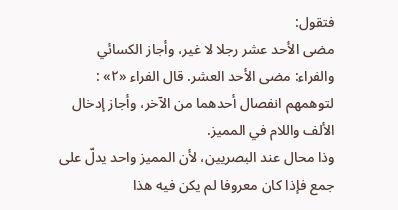فتقول:
مضى الأحد عشر رجلا لا غير، وأجاز الكسائي والفراء: مضى الأحد العشر. قال الفراء «٢» : لتوهمهم انفصال أحدهما من الآخر، وأجاز إدخال الألف واللام في المميز.
وذا محال عند البصريين، لأن المميز واحد يدلّ على جمع فإذا كان معروفا لم يكن فيه هذا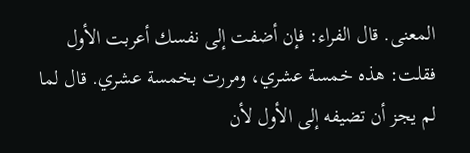المعنى. قال الفراء: فإن أضفت إلى نفسك أعربت الأول فقلت: هذه خمسة عشري، ومررت بخمسة عشري. قال لما لم يجز أن تضيفه إلى الأول لأن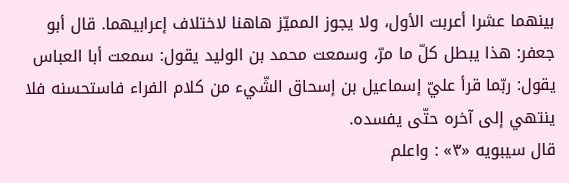بينهما عشرا أعربت الأول، ولا يجوز المميّز هاهنا لاختلاف إعرابيهما. قال أبو جعفر: هذا يبطل كلّ ما مرّ، وسمعت محمد بن الوليد يقول: سمعت أبا العباس يقول: ربّما قرأ عليّ إسماعيل بن إسحاق الشّيء من كلام الفراء فاستحسنه فلا ينتهي إلى آخره حتّى يفسده.
قال سيبويه «٣» : واعلم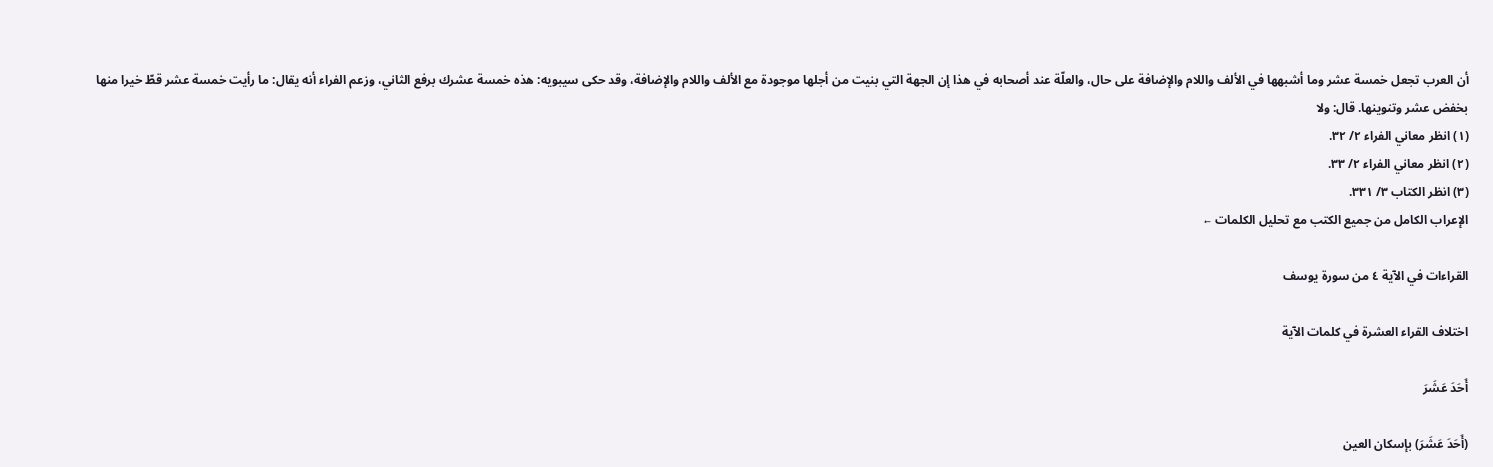أن العرب تجعل خمسة عشر وما أشبهها في الألف واللام والإضافة على حال، والعلّة عند أصحابه في هذا إن الجهة التي بنيت من أجلها موجودة مع الألف واللام والإضافة، وقد حكى سيبويه: هذه خمسة عشرك برفع الثاني، وزعم الفراء أنه يقال: ما رأيت خمسة عشر قطّ خيرا منها بخفض عشر وتنوينها. قال: ولا
(١) انظر معاني الفراء ٢/ ٣٢.
(٢) انظر معاني الفراء ٢/ ٣٣.
(٣) انظر الكتاب ٣/ ٣٣١.
الإعراب الكامل من جميع الكتب مع تحليل الكلمات ←

القراءات في الآية ٤ من سورة يوسف

اختلاف القراء العشرة في كلمات الآية

أَحَدَ عَشَرَ

(أَحَدَ عَشَرَ) بإسكان العين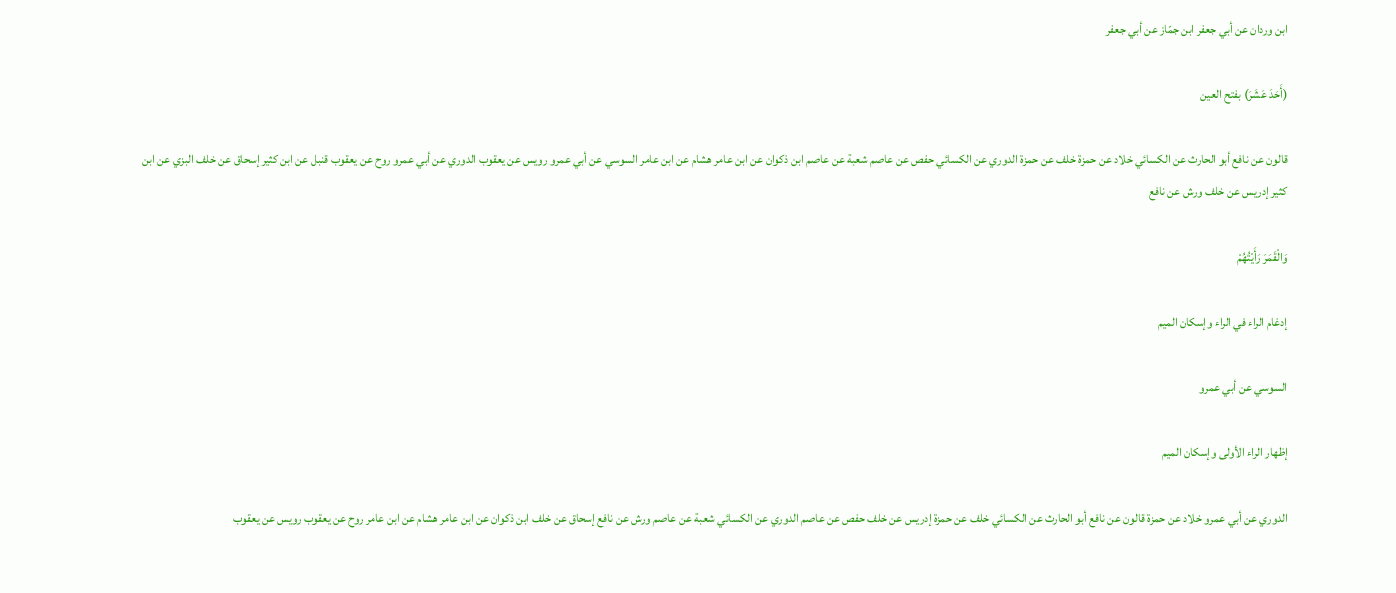ابن وردان عن أبي جعفر ابن جمّاز عن أبي جعفر

(أَحَدَ عَشَرَ) بفتح العين

قالون عن نافع أبو الحارث عن الكسائي خلاد عن حمزة خلف عن حمزة الدوري عن الكسائي حفص عن عاصم شعبة عن عاصم ابن ذكوان عن ابن عامر هشام عن ابن عامر السوسي عن أبي عمرو رويس عن يعقوب الدوري عن أبي عمرو روح عن يعقوب قنبل عن ابن كثير إسحاق عن خلف البزي عن ابن كثير إدريس عن خلف ورش عن نافع

وَالْقَمَرَ رَأَيْتُهُمْ

إدغام الراء في الراء وإسكان الميم

السوسي عن أبي عمرو

إظهار الراء الأولى وإسكان الميم

الدوري عن أبي عمرو خلاد عن حمزة قالون عن نافع أبو الحارث عن الكسائي خلف عن حمزة إدريس عن خلف حفص عن عاصم الدوري عن الكسائي شعبة عن عاصم ورش عن نافع إسحاق عن خلف ابن ذكوان عن ابن عامر هشام عن ابن عامر روح عن يعقوب رويس عن يعقوب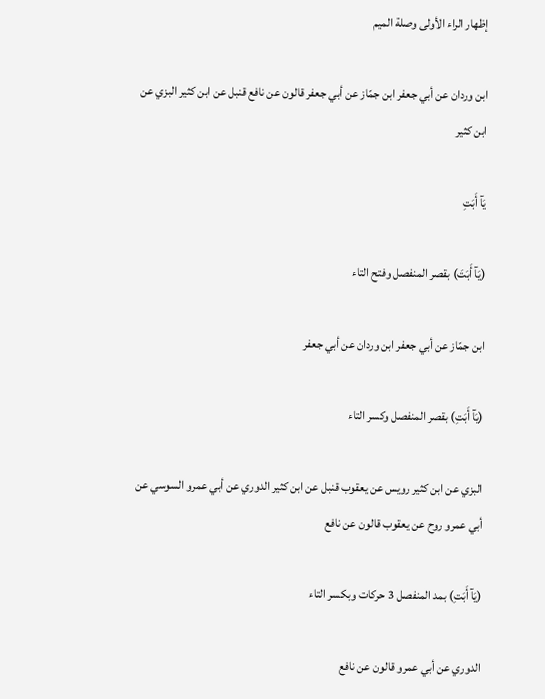إظهار الراء الأولى وصلة الميم

ابن وردان عن أبي جعفر ابن جمّاز عن أبي جعفر قالون عن نافع قنبل عن ابن كثير البزي عن ابن كثير

يَآ أَبَتِ

(يَآ أَبَتَ) بقصر المنفصل وفتح التاء

ابن جمّاز عن أبي جعفر ابن وردان عن أبي جعفر

(يَآ أَبَتِ) بقصر المنفصل وكسر التاء

البزي عن ابن كثير رويس عن يعقوب قنبل عن ابن كثير الدوري عن أبي عمرو السوسي عن أبي عمرو روح عن يعقوب قالون عن نافع

(يَآ أَبَتِ) بمد المنفصل 3 حركات وبكسر التاء

الدوري عن أبي عمرو قالون عن نافع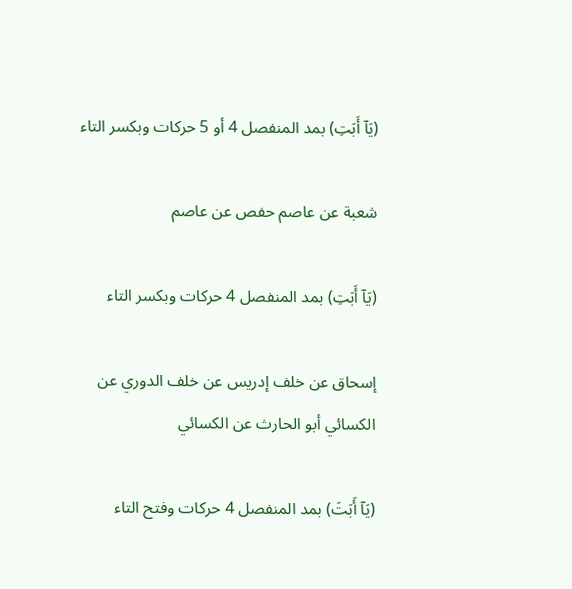(يَآ أَبَتِ) بمد المنفصل 4 أو 5 حركات وبكسر التاء

شعبة عن عاصم حفص عن عاصم

(يَآ أَبَتِ) بمد المنفصل 4 حركات وبكسر التاء

إسحاق عن خلف إدريس عن خلف الدوري عن الكسائي أبو الحارث عن الكسائي

(يَآ أَبَتَ) بمد المنفصل 4 حركات وفتح التاء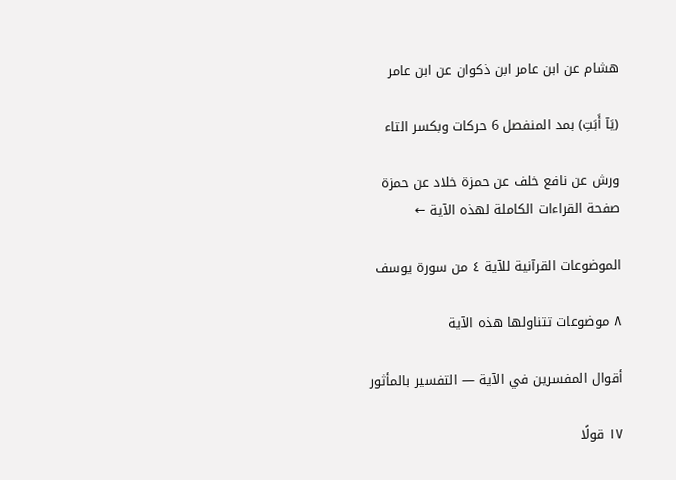هشام عن ابن عامر ابن ذكوان عن ابن عامر

(يَآ أَبَتِ) بمد المنفصل 6 حركات وبكسر التاء

ورش عن نافع خلف عن حمزة خلاد عن حمزة
صفحة القراءات الكاملة لهذه الآية ←

الموضوعات القرآنية للآية ٤ من سورة يوسف

٨ موضوعات تتناولها هذه الآية

أقوال المفسرين في الآية — التفسير بالمأثور

١٧ قولًا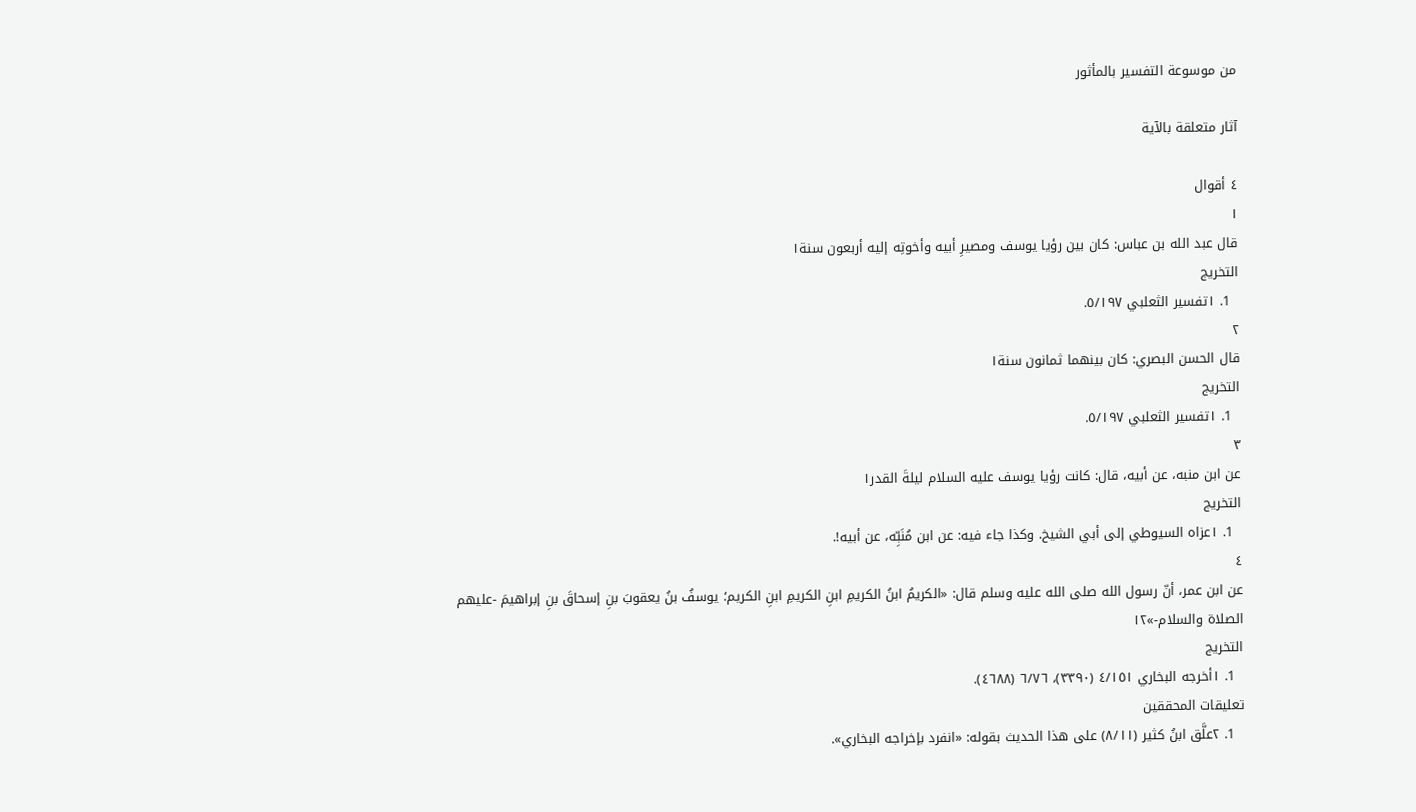من موسوعة التفسير بالمأثور

آثار متعلقة بالآية

٤ أقوال
١
قال عبد الله بن عباس: كان بين رؤيا يوسف ومصيرِ أبيه وأخوتِه إليه أربعون سنة١
التخريج
  1. ١تفسير الثعلبي ٥/١٩٧.
٢
قال الحسن البصري: كان بينهما ثمانون سنة١
التخريج
  1. ١تفسير الثعلبي ٥/١٩٧.
٣
عن ابن منبه، عن أبيه، قال: كانت رؤيا يوسف عليه السلام ليلةَ القدر١
التخريج
  1. ١عزاه السيوطي إلى أبي الشيخ. وكذا جاء فيه: عن ابن مُنَبِّه، عن أبيه!.
٤
عن ابن عمر، أنّ رسول الله صلى الله عليه وسلم قال: «الكريمُ ابنُ الكريمِ ابنِ الكريمِ ابنِ الكريم؛ يوسفُ بنُ يعقوبَ بنِ إسحاقَ بنِ إبراهيمَ -عليهم الصلاة والسلام-»١٢
التخريج
  1. ١أخرجه البخاري ٤/١٥١ (٣٣٩٠)، ٦/٧٦ (٤٦٨٨).
تعليقات المحققين
  1. ٢علَّق ابنُ كثير (٨/١١) على هذا الحديث بقوله: «انفرد بإخراجه البخاري».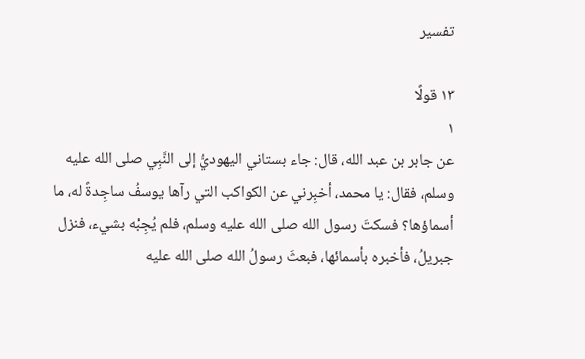تفسير

١٣ قولًا
١
عن جابر بن عبد الله، قال: جاء بستاني اليهوديُّ إلى النَّبِي صلى الله عليه وسلم، فقال: يا محمد، أخبِرني عن الكواكب التي رآها يوسفُ ساجِدةً له، ما أسماؤها؟ فسكتَ رسول الله صلى الله عليه وسلم، فلم يُجِبْه بشيء، فنزل جبريلُ، فأخبره بأسمائها، فبعثَ رسولُ الله صلى الله عليه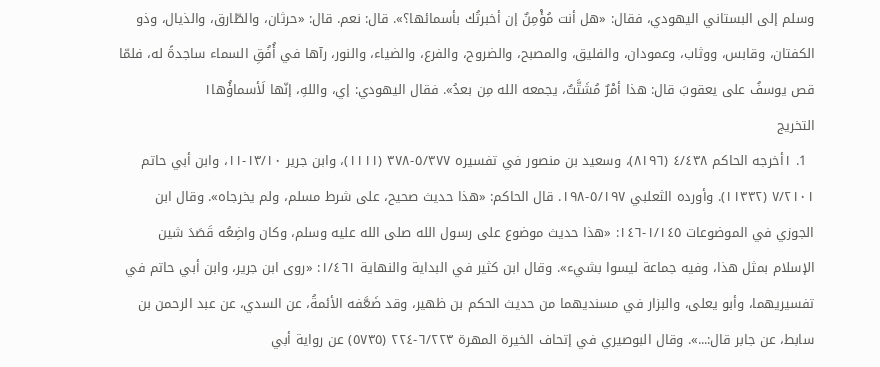وسلم إلى البستاني اليهودي، فقال: «هل أنت مُؤْمِنٌ إن أخبرتُك بأسمائها؟». قال: نعم. قال: «حرثان، والطّارق، والذيال، وذو الكفتان، وقابس، ووثاب، وعمودان، والفليق، والمصبح، والضروح، والفرع، والضياء، والنور، رآها في أُفُقِ السماء ساجدةً له، فلمّا قص يوسفُ على يعقوبَ قال: هذا أمْرٌ مُشَتَّتٌ، يجمعه الله مِن بعدُ». فقال اليهودي: إي، واللهِ، إنّها لَأسماؤُها١
التخريج
  1. ١أخرجه الحاكم ٤/٤٣٨ (٨١٩٦)، وسعيد بن منصور في تفسيره ٥/٣٧٧-٣٧٨ (١١١١)، وابن جرير ١٣/١٠-١١، وابن أبي حاتم ٧/٢١٠١ (١١٣٣٢). وأورده الثعلبي ٥/١٩٧-١٩٨. قال الحاكم: «هذا حديث صحيح، على شرط مسلم، ولم يخرجاه». وقال ابن الجوزي في الموضوعات ١/١٤٥-١٤٦: «هذا حديث موضوع على رسول الله صلى الله عليه وسلم، وكان واضِعُه قَصَدَ شين الإسلام بمثل هذا، وفيه جماعة ليسوا بشيء». وقال ابن كثير في البداية والنهاية ١/٤٦١: «روى ابن جرير، وابن أبي حاتم في تفسيريهما، وأبو يعلى، والبزار في مسنديهما من حديث الحكم بن ظهير، وقد ضَعَّفه الأئمةُ، عن السدي، عن عبد الرحمن بن سابط، عن جابر قال:...». وقال البوصيري في إتحاف الخيرة المهرة ٦/٢٢٣-٢٢٤ (٥٧٣٥) عن رواية أبي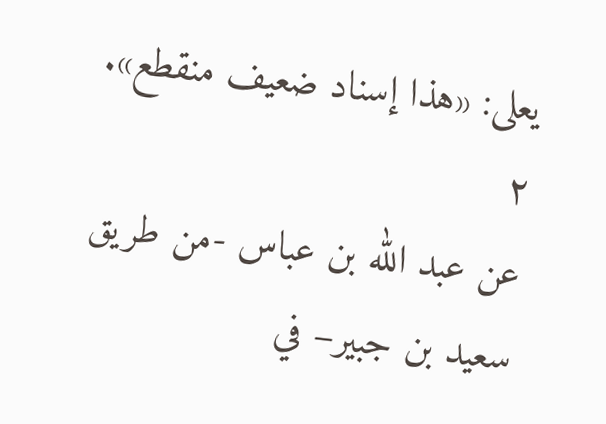يعلى: «هذا إسناد ضعيف منقطع».
٢
عن عبد الله بن عباس -من طريق سعيد بن جبير– في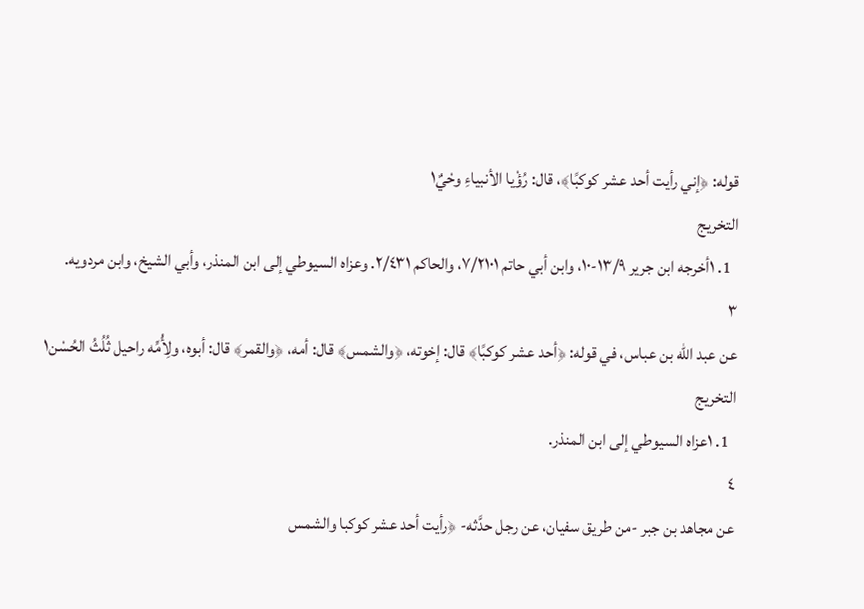قوله: ﴿إني رأيت أحد عشر كوكبًا﴾، قال: رُؤْيا الأنبياءِ وحْيٌ١
التخريج
  1. ١أخرجه ابن جرير ١٣/٩-١٠، وابن أبي حاتم ٧/٢١٠١، والحاكم ٢/٤٣١. وعزاه السيوطي إلى ابن المنذر، وأبي الشيخ، وابن مردويه.
٣
عن عبد الله بن عباس، في قوله: ﴿أحد عشر كوكبًا﴾ قال: إخوته، ﴿والشمس﴾ قال: أمه، ﴿والقمر﴾ قال: أبوه، ولِأُمِّه راحيل ثُلُثُ الحُسْن١
التخريج
  1. ١عزاه السيوطي إلى ابن المنذر.
٤
عن مجاهد بن جبر -من طريق سفيان، عن رجل حدَّثه- ﴿رأيت أحد عشر كوكبا والشمس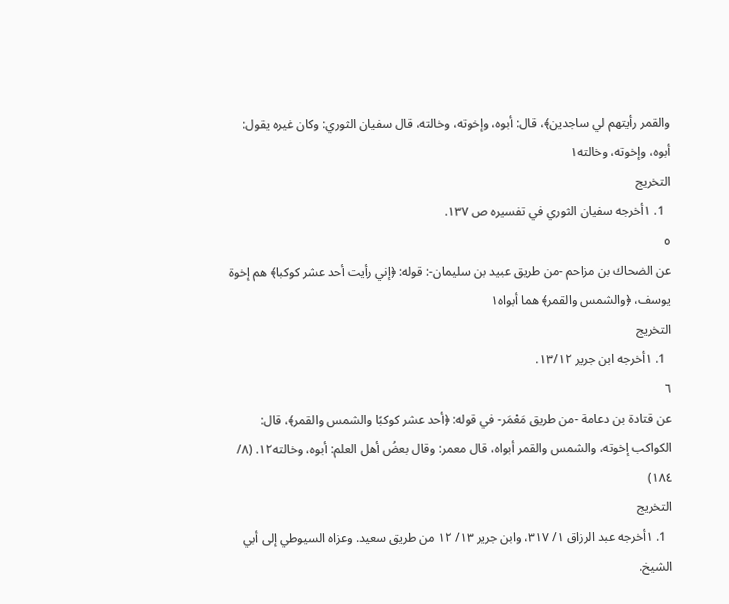والقمر رأيتهم لي ساجدين﴾، قال: أبوه، وإخوته، وخالته، قال سفيان الثوري: وكان غيره يقول: أبوه، وإخوته، وخالته١
التخريج
  1. ١أخرجه سفيان الثوري في تفسيره ص ١٣٧.
٥
عن الضحاك بن مزاحم -من طريق عبيد بن سليمان-: قوله: ﴿إني رأيت أحد عشر كوكبا﴾ هم إخوة يوسف، ﴿والشمس والقمر﴾ هما أبواه١
التخريج
  1. ١أخرجه ابن جرير ١٣/١٢.
٦
عن قتادة بن دعامة -من طريق مَعْمَر- في قوله: ﴿أحد عشر كوكبًا والشمس والقمر﴾، قال: الكواكب إخوته، والشمس والقمر أبواه، قال معمر: وقال بعضُ أهل العلم: أبوه، وخالته١٢. (٨/ ١٨٤)
التخريج
  1. ١أخرجه عبد الرزاق ١/ ٣١٧، وابن جرير ١٣/ ١٢ من طريق سعيد. وعزاه السيوطي إلى أبي الشيخ.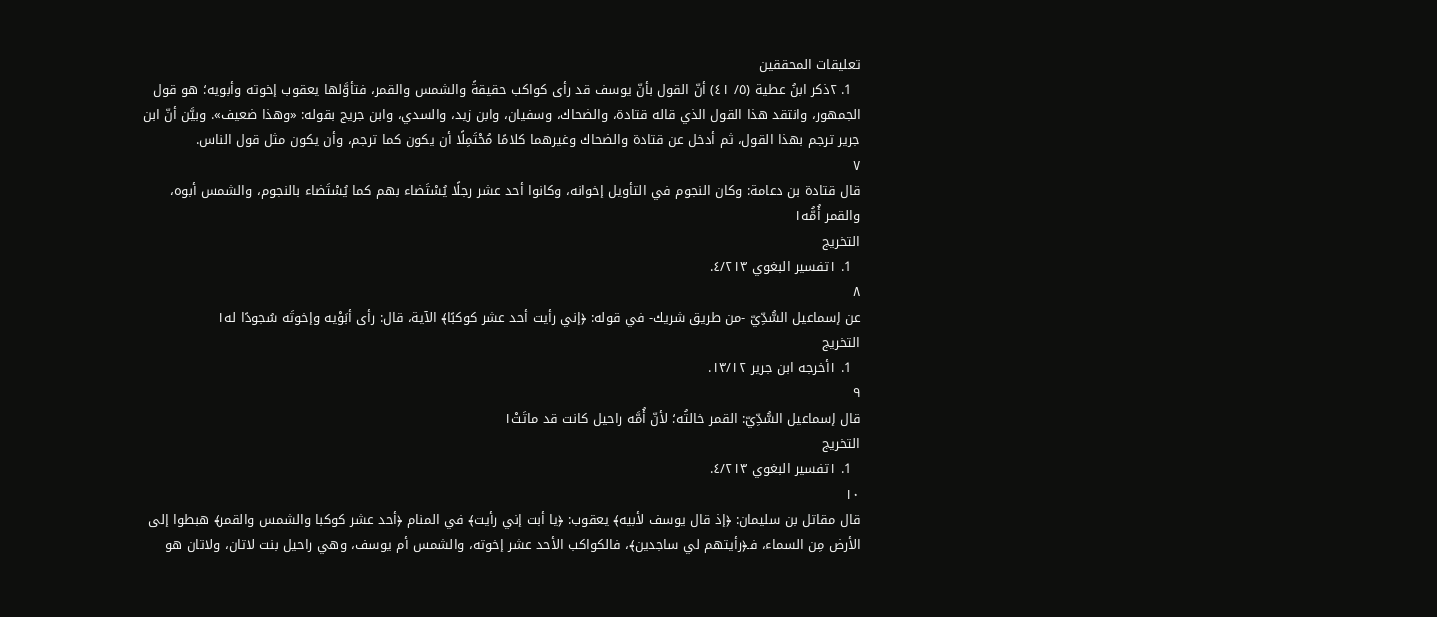تعليقات المحققين
  1. ٢ذكر ابنُ عطية (٥/ ٤١) أنّ القول بأنّ يوسف قد رأى كواكب حقيقةً والشمس والقمر، فتأوَّلها يعقوب إخوته وأبويه؛ هو قول الجمهور، وانتقد هذا القول الذي قاله قتادة، والضحاك، وسفيان، وابن زيد، والسدي، وابن جريج بقوله: «وهذا ضعيف». وبيَّن أنّ ابن جرير ترجم بهذا القول، ثم أدخل عن قتادة والضحاك وغيرهما كلامًا مُحْتَمِلًا أن يكون كما ترجم، وأن يكون مثل قول الناس.
٧
قال قتادة بن دعامة: وكان النجوم في التأويل إخوانه، وكانوا أحد عشر رجلًا يُسْتَضاء بهم كما يُسْتَضاء بالنجوم، والشمس أبوه، والقمر أُمُّه١
التخريج
  1. ١تفسير البغوي ٤/٢١٣.
٨
عن إسماعيل السُّدِّيّ -من طريق شريك- في قوله: ﴿إني رأيت أحد عشر كوكبًا﴾ الآية، قال: رأى أبَوْيه وإخوتَه سُجودًا له١
التخريج
  1. ١أخرجه ابن جرير ١٣/١٢.
٩
قال إسماعيل السُّدِّيّ: القمر خالتُه؛ لأنّ أُمَّه راحيل كانت قد ماتَتْ١
التخريج
  1. ١تفسير البغوي ٤/٢١٣.
١٠
قال مقاتل بن سليمان: ﴿إذ قال يوسف لأبيه﴾ يعقوب: ﴿يا أبت إني رأيت﴾ في المنام ﴿أحد عشر كوكبا والشمس والقمر﴾ هبطوا إلى الأرض مِن السماء، فـ﴿رأيتهم لي ساجدين﴾، فالكواكب الأحد عشر إخوته، والشمس أم يوسف، وهي راحيل بنت لاتان، ولاتان هو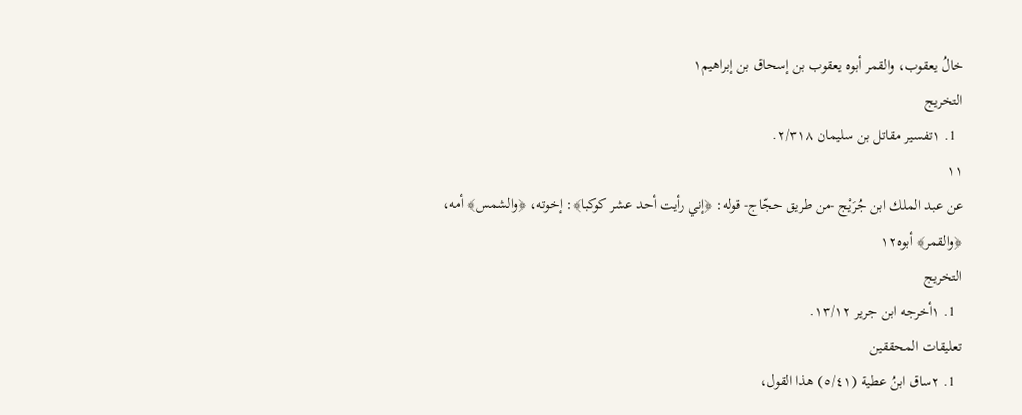خالُ يعقوب، والقمر أبوه يعقوب بن إسحاق بن إبراهيم١
التخريج
  1. ١تفسير مقاتل بن سليمان ٢/٣١٨.
١١
عن عبد الملك ابن جُرَيْج -من طريق حجّاج- قوله: ﴿إني رأيت أحد عشر كوكبا﴾: إخوته، ﴿والشمس﴾ أمه، ﴿والقمر﴾ أبوه١٢
التخريج
  1. ١أخرجه ابن جرير ١٣/١٢.
تعليقات المحققين
  1. ٢ساق ابنُ عطية (٥/٤١) هذا القول،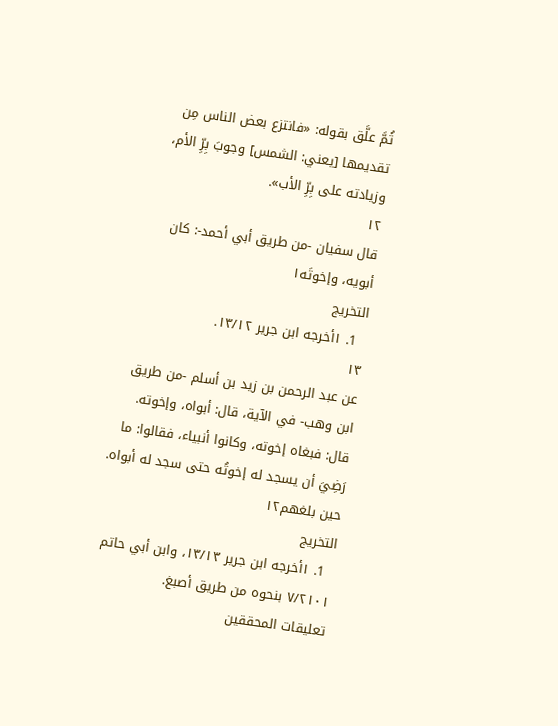ثُمَّ علَّق بقوله: «فانتزع بعض الناس مِن تقديمها [يعني: الشمس] وجوبَ بِرِّ الأم، وزيادته على بِرِّ الأب».
١٢
قال سفيان -من طريق أبي أحمد-: كان أبويه، وإخوتَه١
التخريج
  1. ١أخرجه ابن جرير ١٣/١٢.
١٣
عن عبد الرحمن بن زيد بن أسلم -من طريق ابن وهب- في الآية، قال: أبواه، وإخوته. قال: فبغاه إخوته، وكانوا أنبياء، فقالوا: ما رَضِيَ أن يسجد له إخوتُه حتى سجد له أبواه. حين بلغهم١٢
التخريج
  1. ١أخرجه ابن جرير ١٣/١٣، وابن أبي حاتم ٧/٢١٠١ بنحوه من طريق أصبغ.
تعليقات المحققين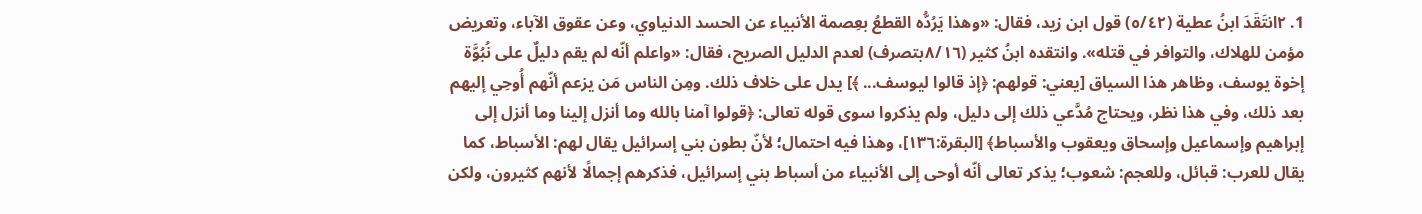1. ٢انتَقَدَ ابنُ عطية (٥/٤٢) قول ابن زيد، فقال: «وهذا يَرُدُّه القطعُ بعِصمة الأنبياء عن الحسد الدنياوي، وعن عقوق الآباء، وتعريض مؤمن للهلاك، والتوافر في قتله». وانتقده ابنُ كثير (٨/١٦بتصرف) لعدم الدليل الصريح، فقال: «واعلم أنّه لم يقم دليلٌ على نُبُوَّة إخوة يوسف، وظاهر هذا السياق [يعني: قولهم: ﴿إذ قالوا ليوسف... ﴾] يدل على خلاف ذلك. ومِن الناس مَن يزعم أنّهم أُوحِي إليهم بعد ذلك، وفي هذا نظر، ويحتاج مُدَّعي ذلك إلى دليل، ولم يذكروا سوى قوله تعالى: ﴿قولوا آمنا بالله وما أنزل إلينا وما أنزل إلى إبراهيم وإسماعيل وإسحاق ويعقوب والأسباط﴾ [البقرة:١٣٦]، وهذا فيه احتمال؛ لأنّ بطون بني إسرائيل يقال لهم: الأسباط، كما يقال للعرب: قبائل، وللعجم: شعوب؛ يذكر تعالى أنّه أوحى إلى الأنبياء من أسباط بني إسرائيل، فذكرهم إجمالًا لأنهم كثيرون، ولكن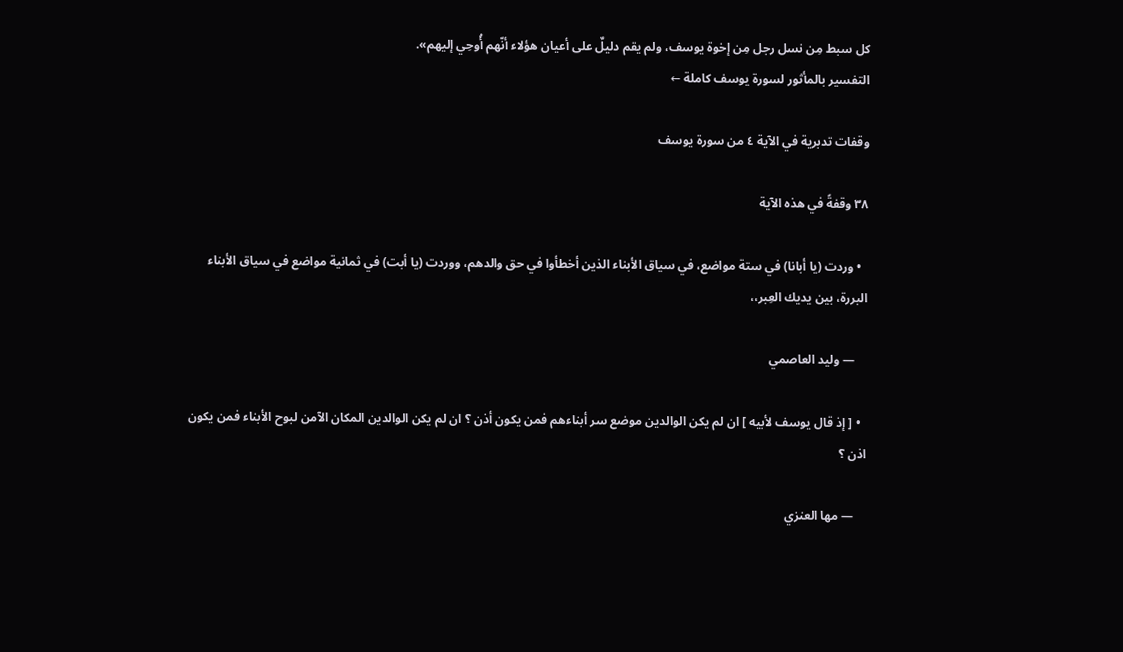كل سبط مِن نسل رجل مِن إخوة يوسف، ولم يقم دليلٌ على أعيان هؤلاء أنّهم أُوحِي إليهم».
التفسير بالمأثور لسورة يوسف كاملة ←

وقفات تدبرية في الآية ٤ من سورة يوسف

٣٨ وقفةً في هذه الآية

  • وردت (يا أبانا) في ستة مواضع، في سياق الأبناء الذين أخطأوا في حق والدهم، ووردت (يا أبت) في ثمانية مواضع في سياق الأبناء البررة، بين يديك العِبر،،

    — وليد العاصمي

  • [ إذ قال يوسف لأبيه ] ان لم يكن الوالدين موضع سر أبناءهم فمن يكون أذن ؟ ان لم يكن الوالدين المكان الآمن لبوح الأبناء فمن يكون اذن ؟

    — مها العنزي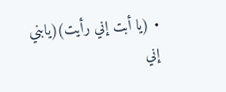• (يا أبت إني رأيت)(يابني إني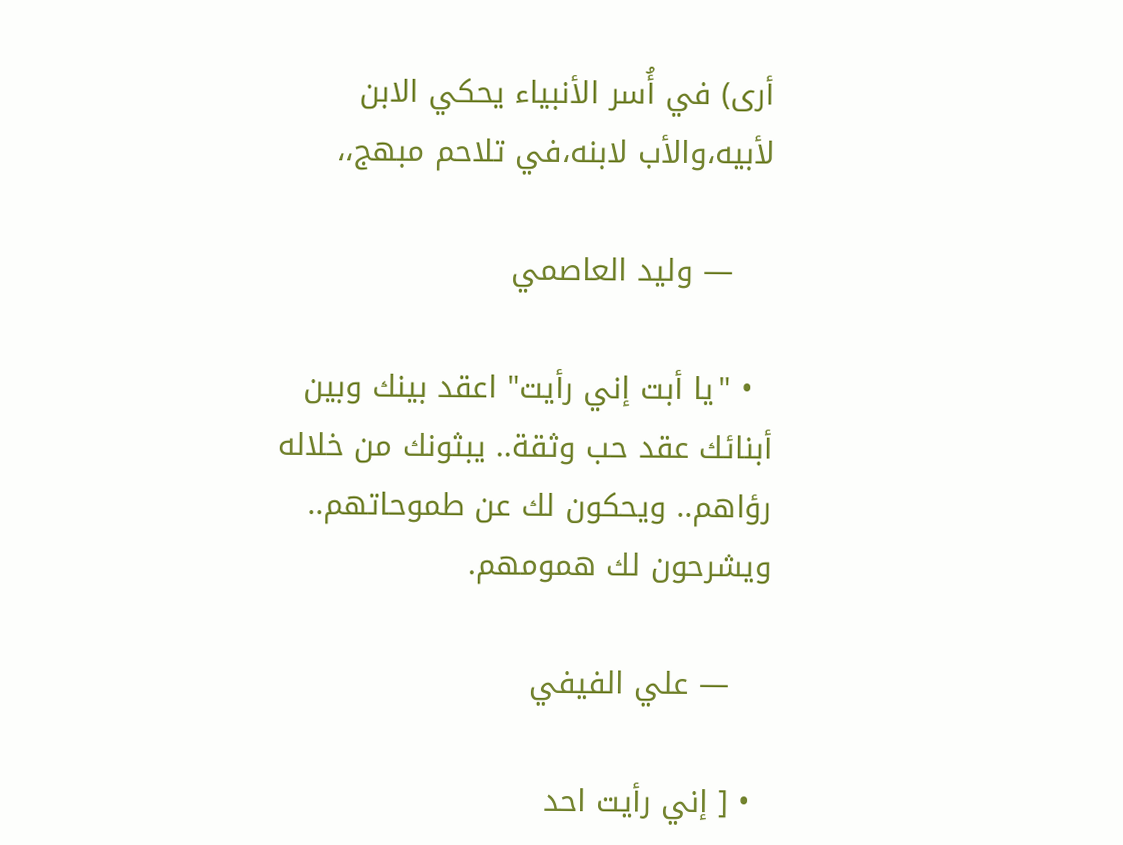أرى) في أُسر الأنبياء يحكي الابن لأبيه،والأب لابنه،في تلاحم مبهج،،

    — وليد العاصمي

  • "يا أبت إني رأيت" اعقد بينك وبين أبنائك عقد حب وثقة.. يبثونك من خلاله رؤاهم.. ويحكون لك عن طموحاتهم.. ويشرحون لك همومهم.

    — علي الفيفي

  • [ إني رأيت احد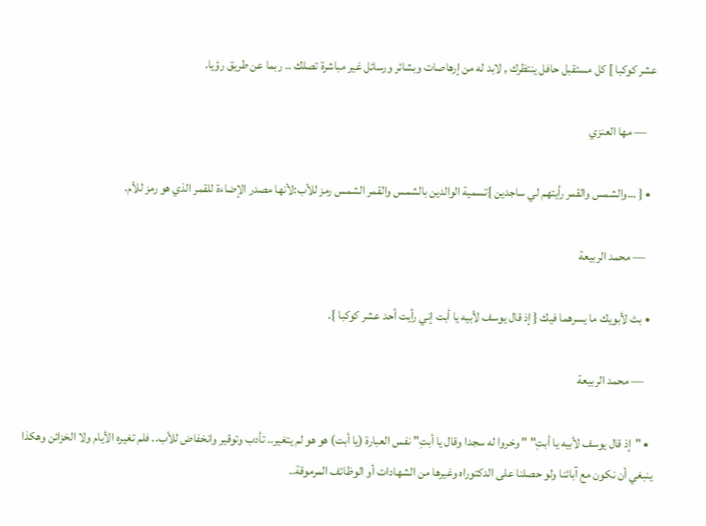عشر كوكبا ] كل مستقبل حافل ينتظرك , لابد له من إرهاصات وبشائر ورسائل غير مباشرة تصلك .. ربما عن طريق رؤيا.

    — مها العنزي

  • { …والشمس والقمر رأيتهم لي ساجدين }تسمية الوالدين بالشمس والقمر الشمس رمز للأب:لأنها مصدر الإضاءة للقمر الذي هو رمز للأم.

    — محمد الربيعة

  • بث لأبويك ما يسرهما فيك { إذ قال يوسف لأبيه يا أبت إني رأيت أحد عشر كوكبا }.

    — محمد الربيعة

  • "إذ قال يوسف لأبيه يا أبتِ" " وخروا له سجدا وقال يا أبتِ" نفس العبارة (يا أبت) هو هو لم يتغير.. تأدب وتوقير وانخفاض للأب.. فلم تغيره الأيام ولا الخزائن وهكذا ينبغي أن نكون مع آبائنا ولو حصلنا على الدكتوراه وغيرها من الشهادات أو الوظائف المرموقة..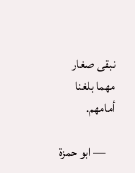نبقى صغار مهما بلغنا أمامهم.

    — ابو حمزة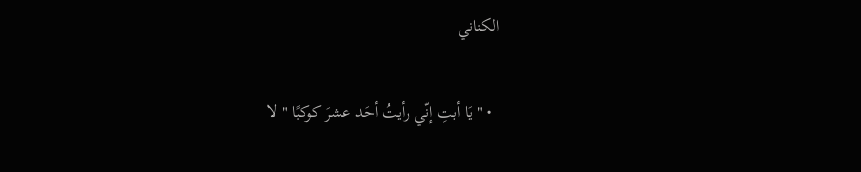الكناني

  • " يَا أبتِ إنّي رأيتُ أحَد عشرَ كوكبًا " لا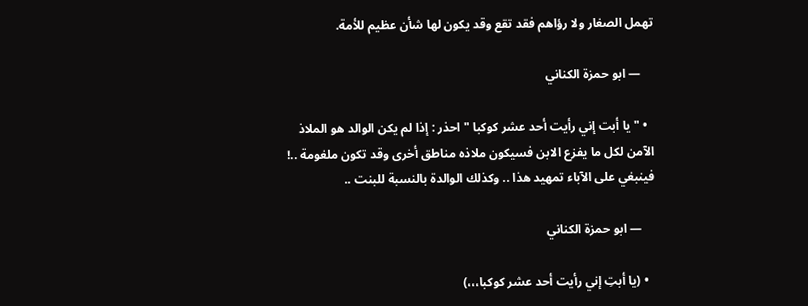تهمل الصغار ولا رؤاهم فقد تقع وقد يكون لها شأن عظيم للأمة.

    — ابو حمزة الكناني

  • " يا أبت إني رأيت أحد عشر كوكبا " احذر : إذا لم يكن الوالد هو الملاذ الآمن لكل ما يفزع الابن فسيكون ملاذه مناطق أخرى وقد تكون ملغومة ..! فينبغي على الآباء تمهيد هذا .. وكذلك الوالدة بالنسبة للبنت ..

    — ابو حمزة الكناني

  • (يا أبتِ إني رأيت أحد عشر كوكبا،،،)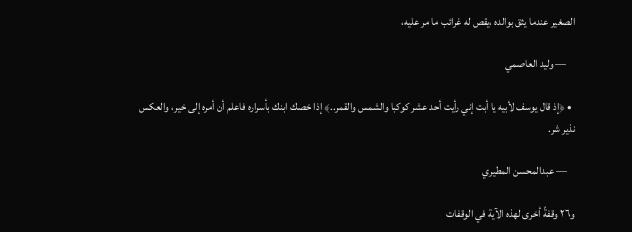الصغير عندما يثق بوالده ،يقص له غرائب ما مر عليه،

    — وليد العاصمي

  • ﴿إذ قال يوسف لأبيه يا أبت إني رأيت أحد عشر كوكبا والشمس والقمر..﴾ إذا خصك ابنك بأسراره فاعلم أن أمره إلى خير، والعكس نذير شر.

    — عبدالمحسن المطيري

و٢٦ وقفةً أخرى لهذه الآية في الوقفات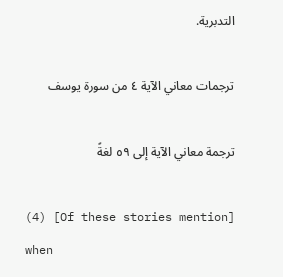التدبرية.

ترجمات معاني الآية ٤ من سورة يوسف

ترجمة معاني الآية إلى ٥٩ لغةً

(4) [Of these stories mention] when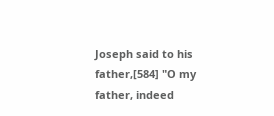Joseph said to his father,[584] "O my father, indeed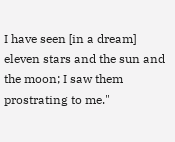I have seen [in a dream] eleven stars and the sun and the moon; I saw them prostrating to me."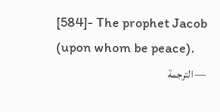[584]- The prophet Jacob (upon whom be peace).
— الترجمة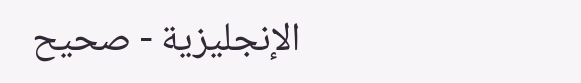الإنجليزية - صحيح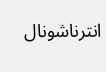انترناشونال